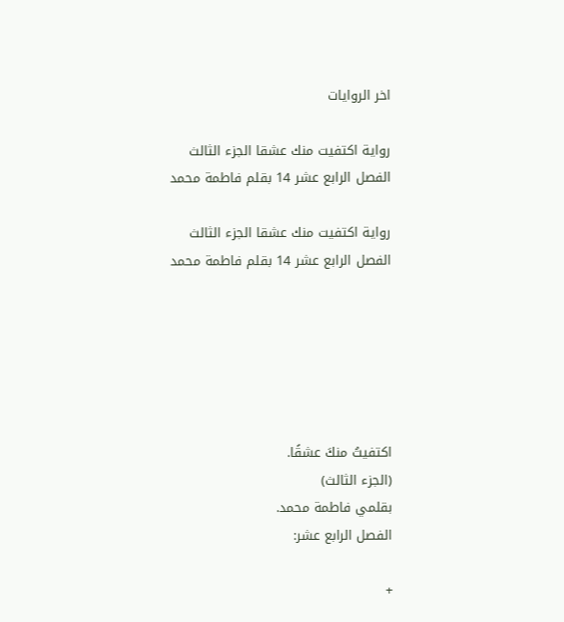اخر الروايات

رواية اكتفيت منك عشقا الجزء الثالث الفصل الرابع عشر 14 بقلم فاطمة محمد

رواية اكتفيت منك عشقا الجزء الثالث الفصل الرابع عشر 14 بقلم فاطمة محمد






اكتفيتُ منكَ عشقًا.
(الجزء الثالث)
بقلمي فاطمة محمد.
الفصل الرابع عشر:

+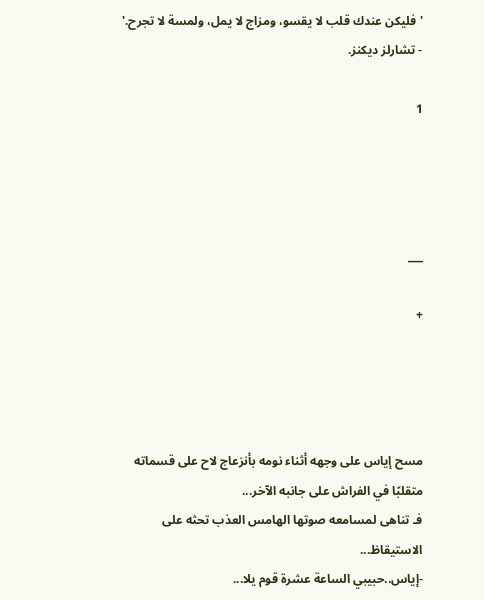'فليكن عندك قلب لا يقسو، ومزاج لا يمل، ولمسة لا تجرح.'
- تشارلز ديكنز.

1




___

+




مسح إياس على وجهه أثناء نومه بأنزعاج لاح على قسماته متقلبًا في الفراش على جانبه الآخر...
فـ تناهى لمسامعه صوتها الهامس العذب تحثه على الاستيقاظ...
-إياس..حبيبي الساعة عشرة قوم يلا...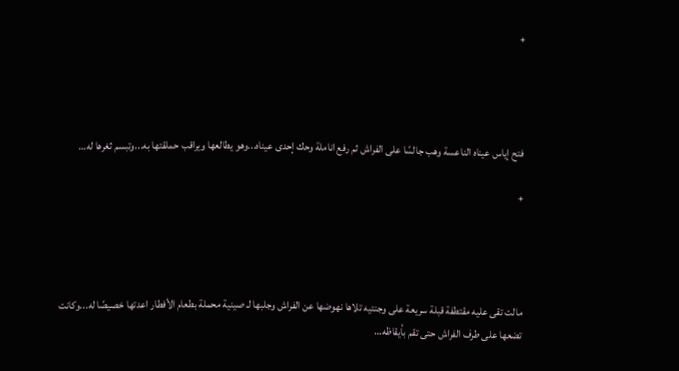+




فتح إياس عيناه الناعسة وهب جالسًا على الفراش ثم رفع اناملة وحك إحدى عيناه...وهو يطالعها ويراقب حملقتها به...وتبسم ثغرها له…

+




مالت تقى عليه مقتطفة قبلة سريعة على وجنتيه تلاها نهوضها عن الفراش وجلبها لـ صينية محملة بطعام الأفطار اعدتها خصيصًا له...وكانت تضعها على طرف الفراش حتى تقم بأيقاظه…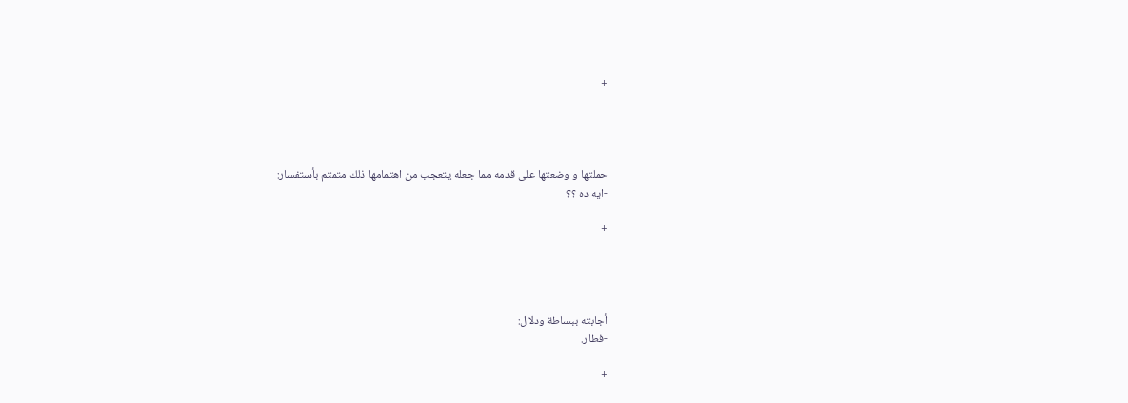+




حملتها و وضعتها على قدمه مما جعله يتعجب من اهتمامها ذلك متمتم بأستفسار:
-ايه ده ؟؟

+




أجابته ببساطة ودلال:
-فطار.

+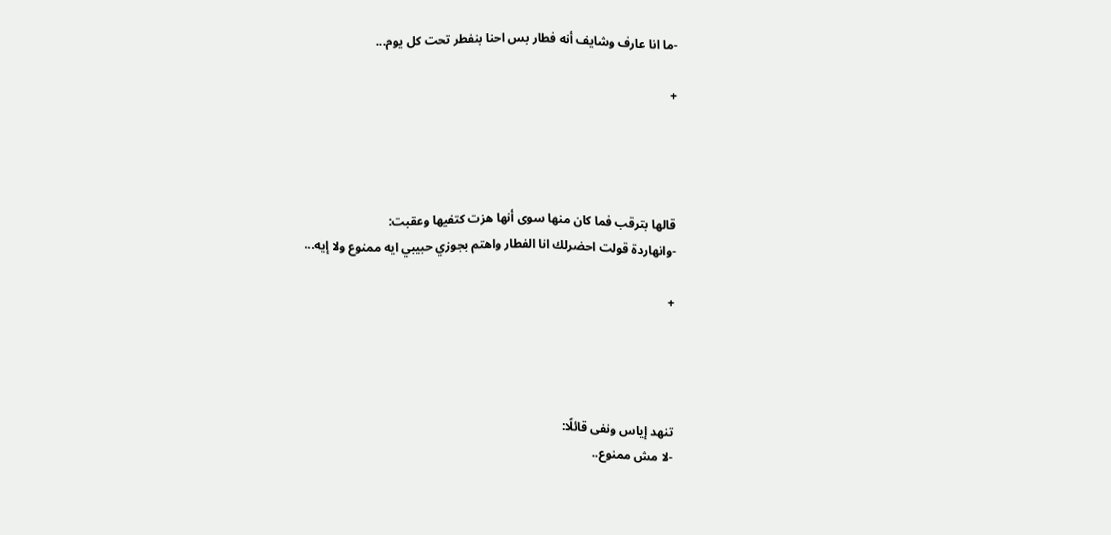-ما انا عارف وشايف أنه فطار بس احنا بنفطر تحت كل يوم...

+




قالها بترقب فما كان منها سوى أنها هزت كتفيها وعقبت:
-وانهاردة قولت احضرلك انا الفطار واهتم بجوزي حبيبي ايه ممنوع ولا إيه...

+




تنهد إياس ونفى قائلًا:
-لا مش ممنوع..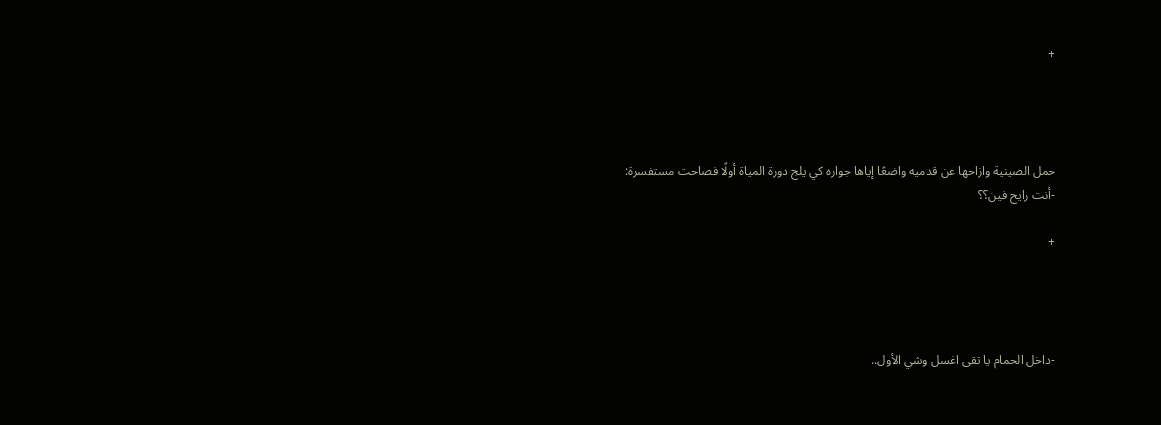+




حمل الصينية وازاحها عن قدميه واضعًا إياها جواره كي يلج دورة المياة أولًا فصاحت مستفسرة:
-أنت رايح فين؟؟

+




-داخل الحمام يا تقى اغسل وشي الأول..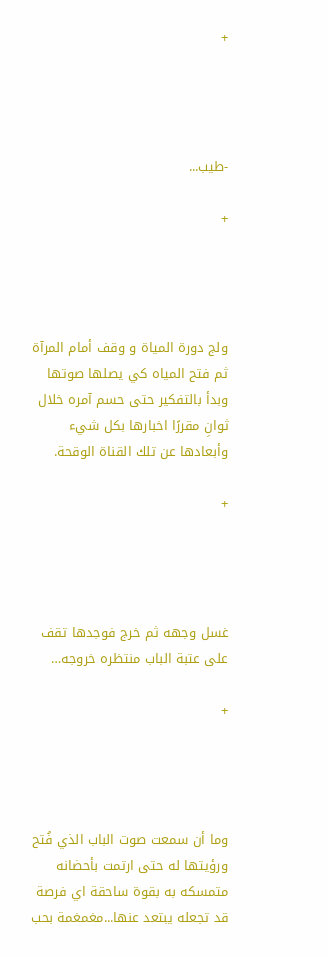+




-طيب...

+




ولج دورة المياة و وقف أمام المرآة ثم فتح المياه كي يصلها صوتها وبدأ بالتفكير حتى حسم آمره خلال ثوانِ مقررًا اخبارها بكل شيء وأبعادها عن تلك القناة الوقحة.

+




غسل وجهه ثم خرج فوجدها تقف على عتبة الباب منتظره خروجه…

+




وما أن سمعت صوت الباب الذي فُتح ورؤيتها له حتى ارتمت بأحضانه متمسكه به بقوة ساحقة اي فرصة قد تجعله يبتعد عنها...مغمغمة بحب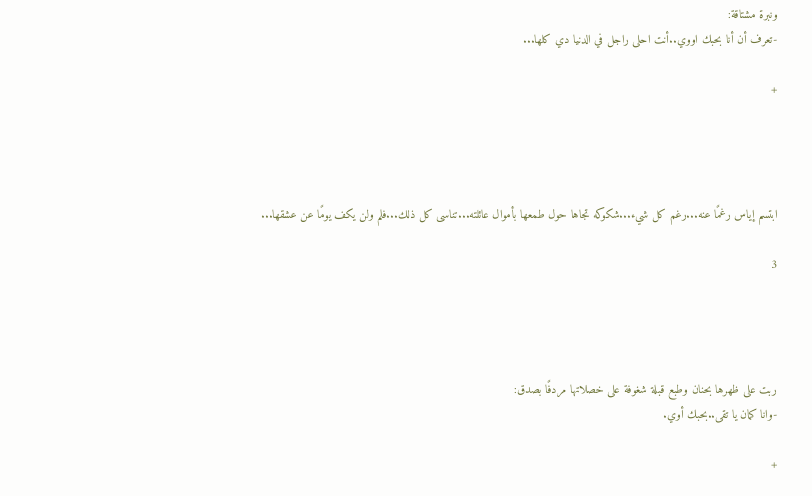ونبرة مشتاقة:
-تعرف أن أنا بحبك اووي..أنت احلى راجل في الدنيا دي كلها...

+




ابتسم إياس رغمًا عنه...رغم كل شيء...شكوكه تجاها حول طمعها بأموال عائلته...تناسى كل ذلك...فلم ولن يكف يومًا عن عشقها...

3




ربت على ظهرها بحنان وطبع قبلة شغوفة على خصلاتها مردفًا بصدق:
-وانا كمان يا تقى..بحبك أوي.

+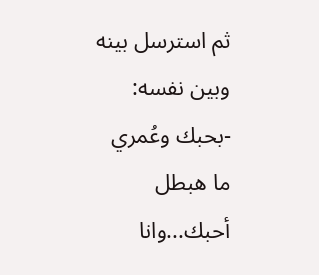ثم استرسل بينه وبين نفسه:
-بحبك وعُمري ما هبطل أحبك...وانا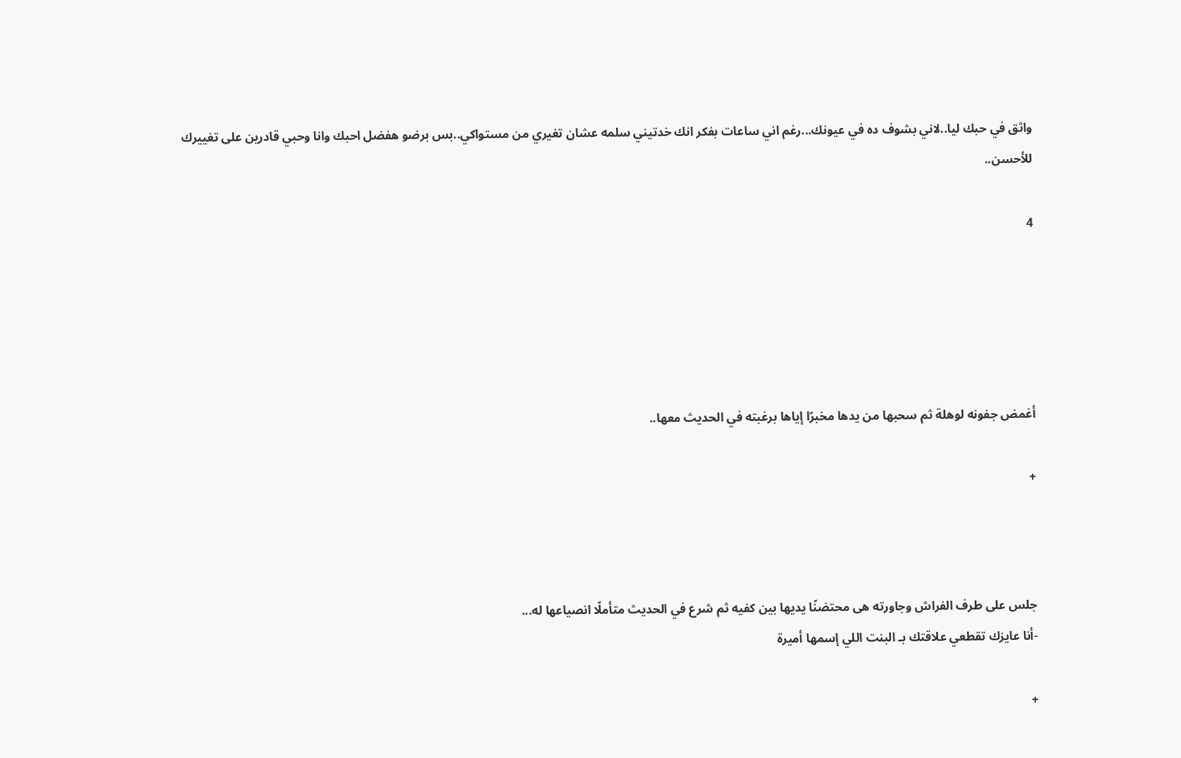واثق في حبك ليا..لاني بشوف ده في عيونك...رغم اني ساعات بفكر انك خدتيني سلمه عشان تغيري من مستواكي..بس برضو هفضل احبك وانا وحبي قادرين على تغييرك للأحسن..

4





أغمض جفونه لوهلة ثم سحبها من يدها مخبرًا إياها برغبته في الحديث معها..

+



جلس على طرف الفراش وجاورته هى محتضنًا يديها بين كفيه ثم شرع في الحديث متأملًا انصياعها له...
-أنا عايزك تقطعي علاقتك بـ البنت اللي إسمها أميرة

+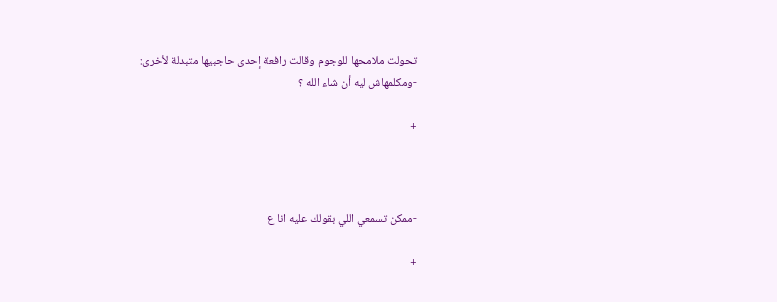تحولت ملامحها للوجوم وقالت رافعة إحدى حاجبيها متبدلة لأخرى:
-ومكلمهاش ليه أن شاء الله ؟

+



-ممكن تسمعي اللي بقولك عليه انا ع

+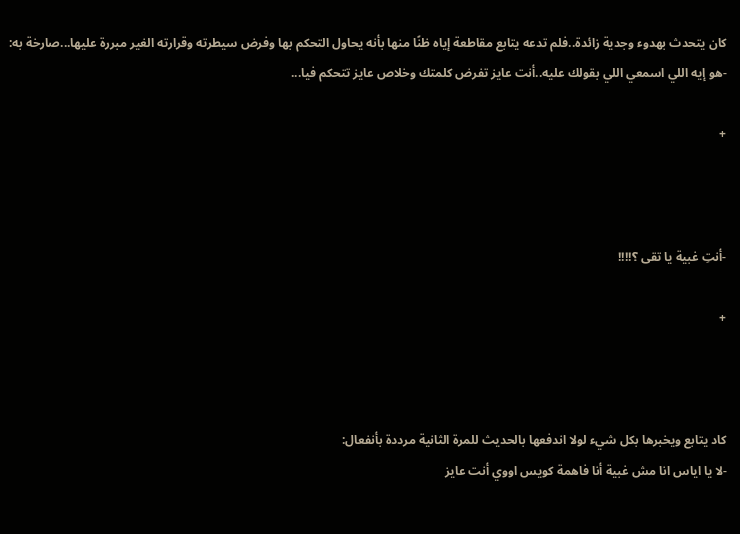كان يتحدث بهدوء وجدية زائدة..فلم تدعه يتابع مقاطعة إياه ظنًا منها بأنه يحاول التحكم بها وفرض سيطرته وقرارته الغير مبررة عليها...صارخة به:
-هو إيه اللي اسمعي اللي بقولك عليه..أنت عايز تفرض كلمتك وخلاص عايز تتحكم فيا...

+



-أنتِ غبية يا تقى ؟!!!!

+



كاد يتابع ويخبرها بكل شيء لولا اندفعها بالحديث للمرة الثانية مرددة بأنفعال:
-لا يا اياس انا مش غبية أنا فاهمة كويس اووي أنت عايز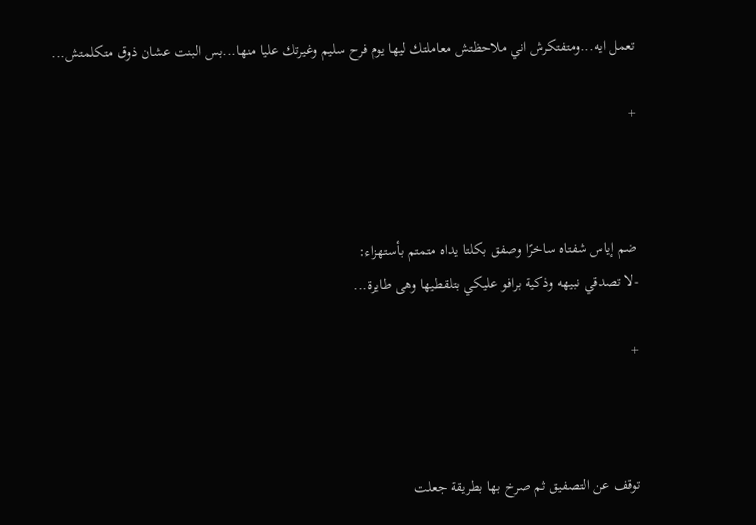تعمل ايه...ومتفتكرش اني ملاحظتش معاملتك ليها يوم فرح سليم وغيرتك عليا منها...بس البنت عشان ذوق متكلمتش...

+



ضم إياس شفتاه ساخرًا وصفق بكلتا يداه متمتم بأستهزاء:
-لا تصدقي نبيهه وذكية برافو عليكي بتلقطيها وهى طايرة...

+



توقف عن التصفيق ثم صرخ بها بطريقة جعلت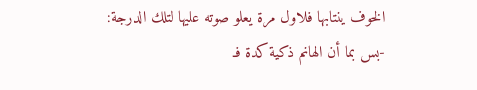الخوف ينتابها فلاول مرة يعلو صوته عليها لتلك الدرجة:
-بس بما أن الهانم ذكية كدة فـ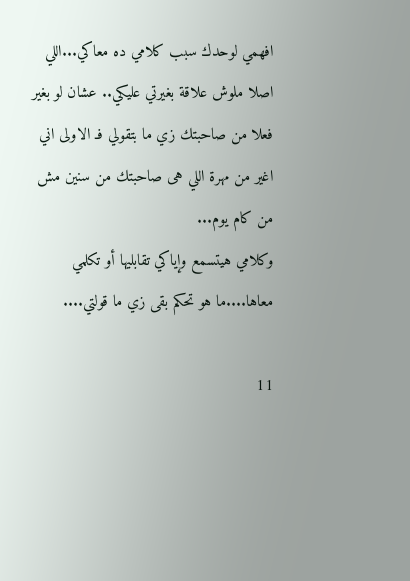افهمي لوحدك سبب كلامي ده معاكي...اللي اصلا ملوش علاقة بغيرتي عليكي.. عشان لو بغير فعلا من صاحبتك زي ما بتقولي فـ الاولى اني اغير من مهرة اللي هى صاحبتك من سنين مش من كام يوم...
وكلامي هيتسمع وإياكي تقابليها أو تكلمي معاها....ما هو تحكم بقى زي ما قولتي....

11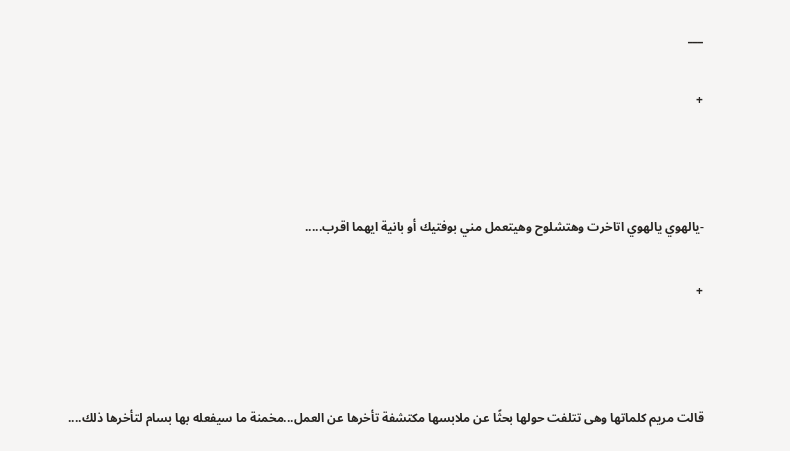___

+



-يالهوي يالهوي اتاخرت وهتشلوح وهيتعمل مني بوفتيك أو بانية ايهما اقرب.....

+



قالت مريم كلماتها وهى تتلفت حولها بحثًا عن ملابسها مكتشفة تأخرها عن العمل...مخمنة ما سيفعله بها بسام لتأخرها ذلك....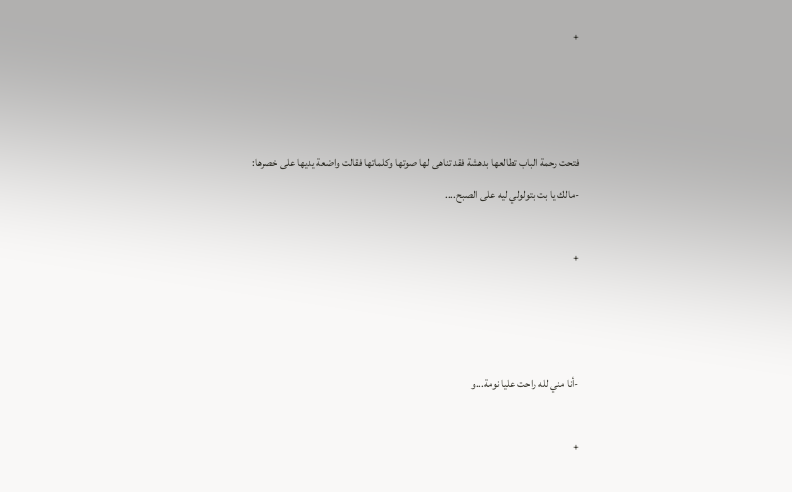+



فتحت رحمة الباب تطالعها بدهشة فقد تناهى لها صوتها وكلماتها فقالت واضعة يديها على خصرها:
-مالك يا بت بتولولي ليه على الصبح....

+



-أنا مني لله راحت عليا نومة...و

+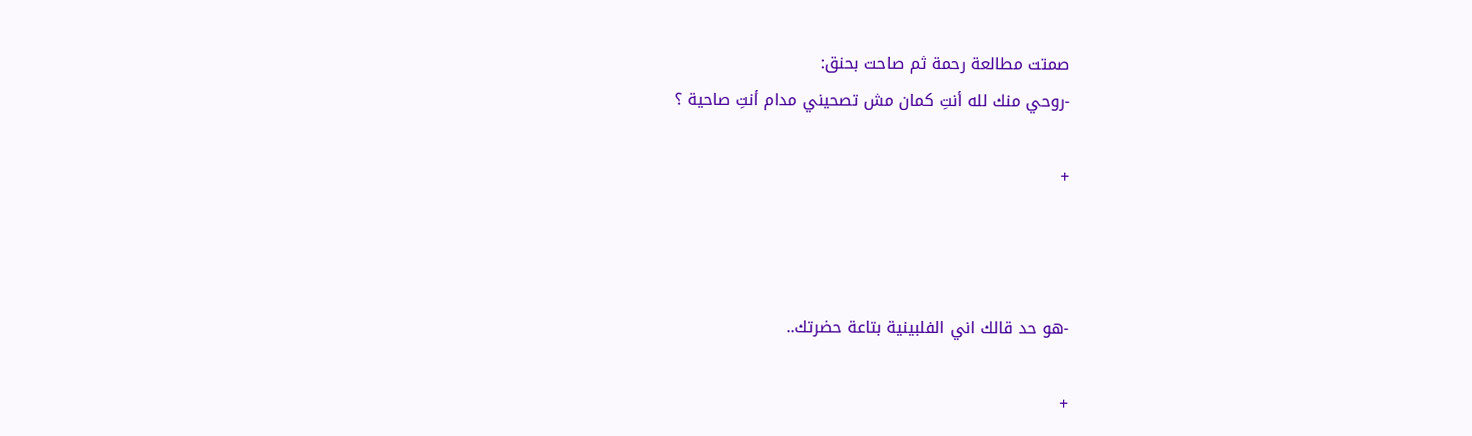صمتت مطالعة رحمة ثم صاحت بحنق:
-روحي منك لله أنتِ كمان مش تصحيني مدام أنتِ صاحية ؟

+



-هو حد قالك اني الفلبينية بتاعة حضرتك..

+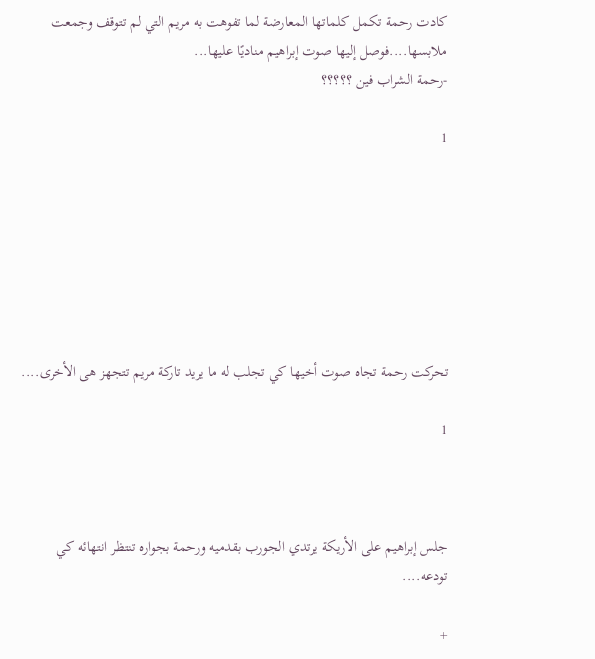كادت رحمة تكمل كلماتها المعارضة لما تفوهت به مريم التي لم تتوقف وجمعت ملابسها....فوصل إليها صوت إبراهيم مناديًا عليها...
-رحمة الشراب فين ؟؟؟؟؟

1







تحركت رحمة تجاه صوت أخيها كي تجلب له ما يريد تاركة مريم تتجهز هى الأخرى....

1



جلس إبراهيم على الأريكة يرتدي الجورب بقدميه ورحمة بجواره تنتظر انتهائه كي تودعه....

+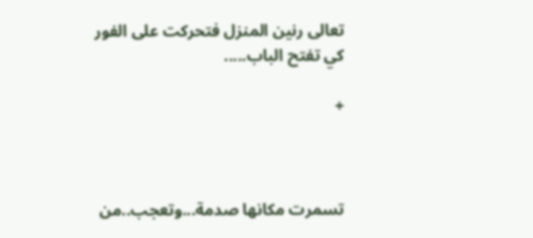تعالى رنين المنزل فتحركت على الفور كي تفتح الباب.....

+



تسمرت مكانها صدمة...وتعجب..من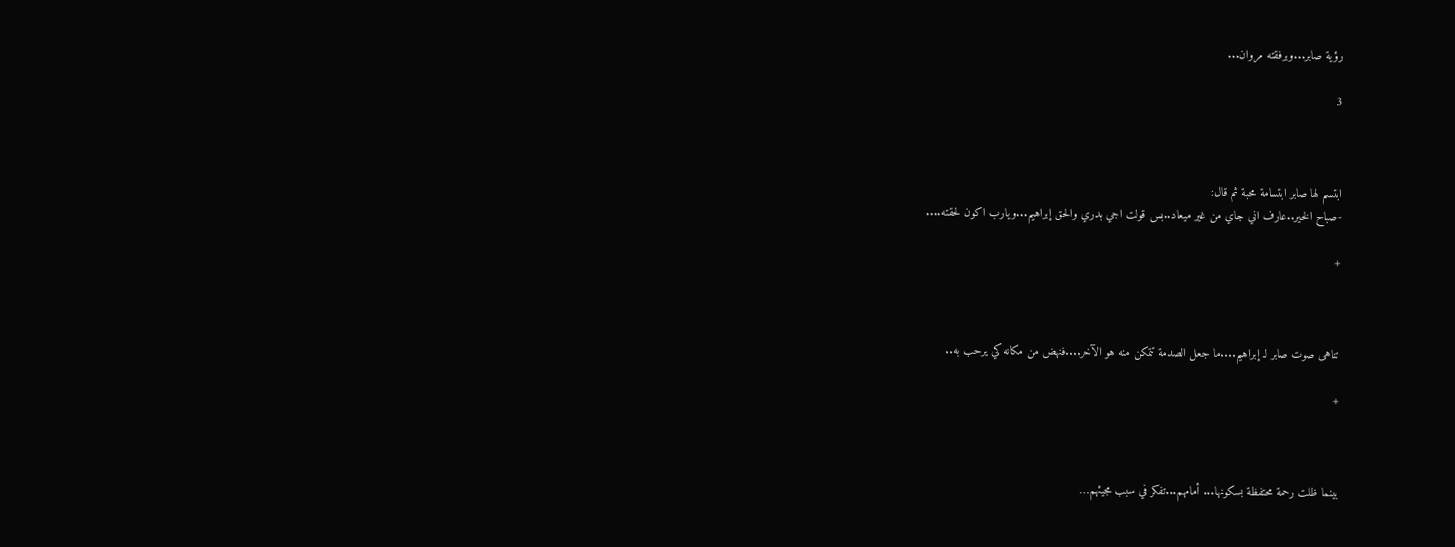رؤية صابر...وبرفقته مروان...

3



ابتسم لها صابر ابتسامة محبة ثم قال:
-صباح الخير..عارف اني جاي من غير ميعاد..بس قولت اجي بدري والحق إبراهيم...ويارب اكون لحقته....

+



تناهى صوت صابر لـ إبراهيم....ما جعل الصدمة تتمكن منه هو الآخر....فنهض من مكانه كي يرحب به..

+



بينما ظلت رحمة محتفظة بسكونها... أمامهم...تفكر في سبب مجيئهم…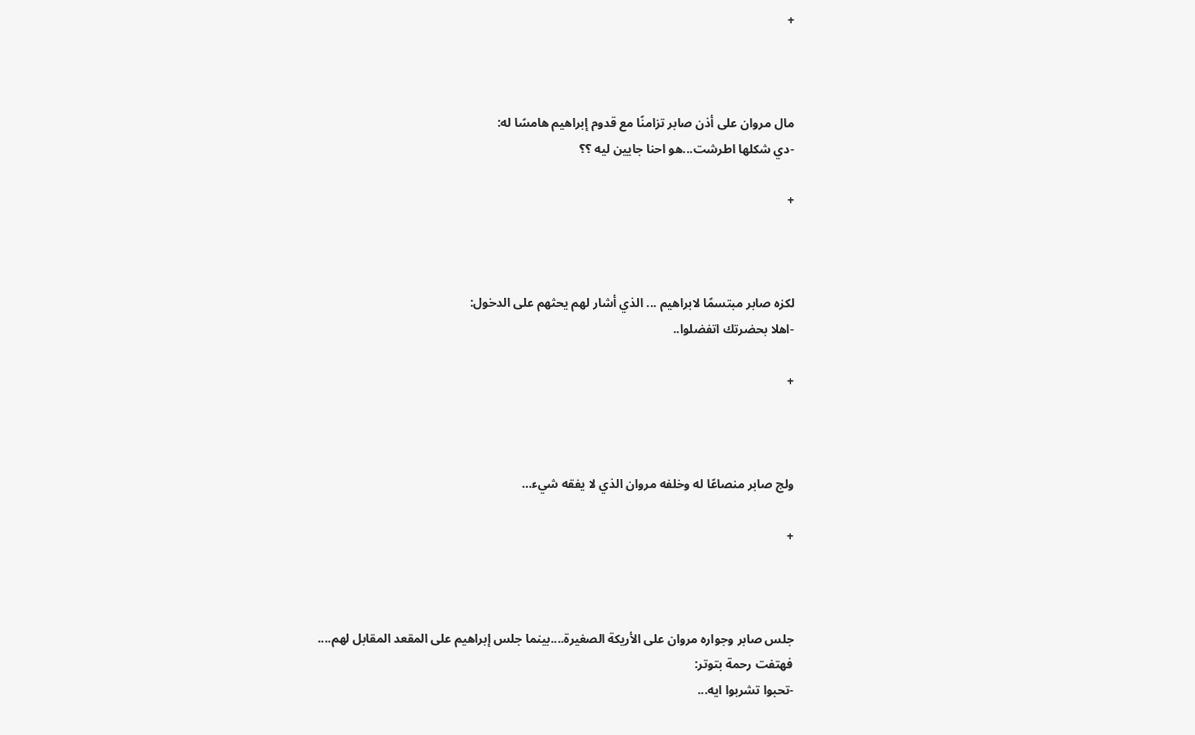+



مال مروان على أذن صابر تزامنًا مع قدوم إبراهيم هامسًا له:
-دي شكلها اطرشت...هو احنا جايين ليه ؟؟

+



لكزه صابر مبتسمًا لابراهيم ... الذي أشار لهم يحثهم على الدخول:
-اهلا بحضرتك اتفضلوا..

+



ولج صابر منصاعًا له وخلفه مروان الذي لا يفقه شيء…

+



جلس صابر وجواره مروان على الأريكة الصغيرة....بينما جلس إبراهيم على المقعد المقابل لهم....
فهتفت رحمة بتوتر:
-تحبوا تشربوا ايه...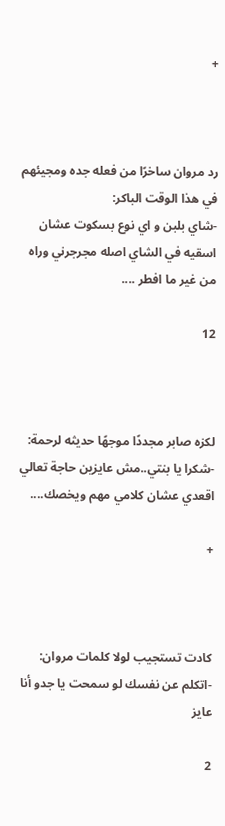+



رد مروان ساخرًا من فعله جده ومجيئهم في هذا الوقت الباكر:
-شاي بلبن و اي نوع بسكوت عشان اسقيه في الشاي اصله مجرجرني وراه من غير ما افطر ....

12



لكزه صابر مجددًا موجهًا حديثه لرحمة:
-شكرا يا بنتي..مش عايزين حاجة تعالي اقعدي عشان كلامي مهم ويخصك....

+



كادت تستجيب لولا كلمات مروان:
-اتكلم عن نفسك لو سمحت يا جدو أنا عايز

2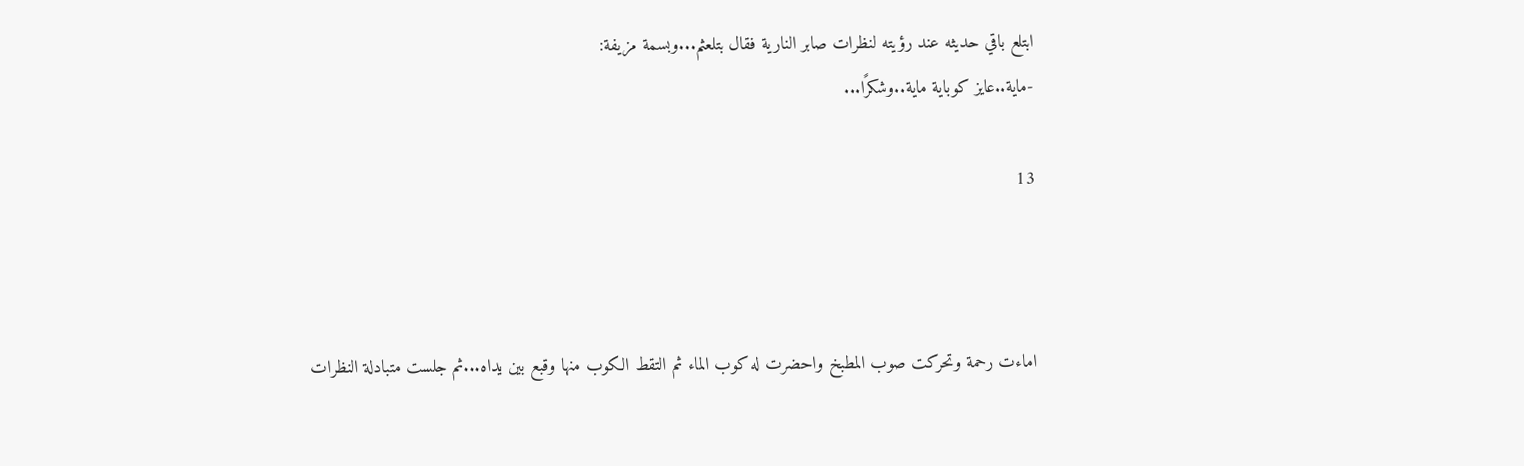ابتلع باقي حديثه عند رؤيته لنظرات صابر النارية فقال بتلعثم...وبسمة مزيفة:
-ماية..عايز كوباية ماية..وشكرًا...

13



اماءت رحمة وتحركت صوب المطبخ واحضرت له كوب الماء ثم التقط الكوب منها وقبع بين يداه...ثم جلست متبادلة النظرات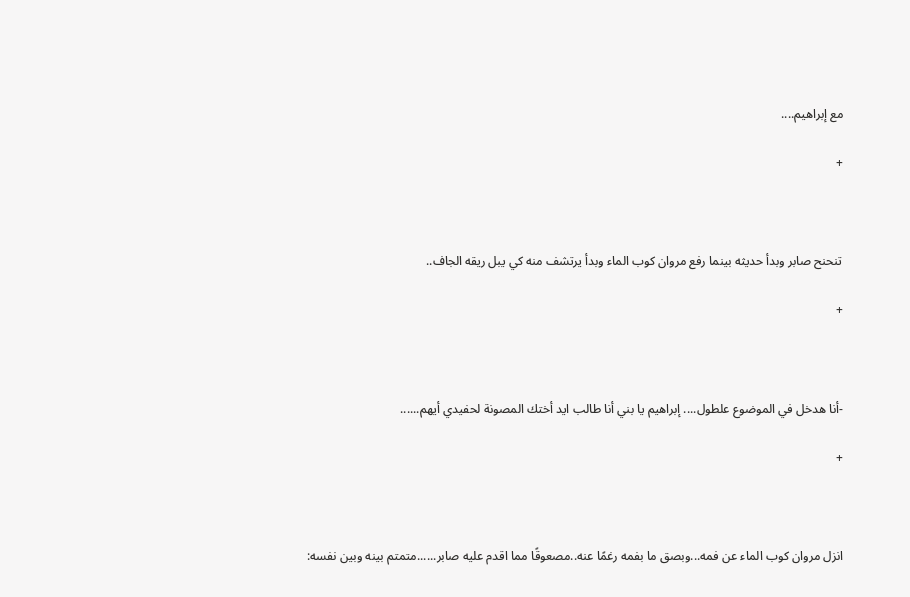مع إبراهيم....

+



تنحنح صابر وبدأ حديثه بينما رفع مروان كوب الماء وبدأ يرتشف منه كي يبل ريقه الجاف..

+



-أنا هدخل في الموضوع علطول.... إبراهيم يا بني أنا طالب ايد أختك المصونة لحفيدي أيهم......

+



انزل مروان كوب الماء عن فمه...وبصق ما بفمه رغمًا عنه..مصعوقًا مما اقدم عليه صابر......متمتم بينه وبين نفسه: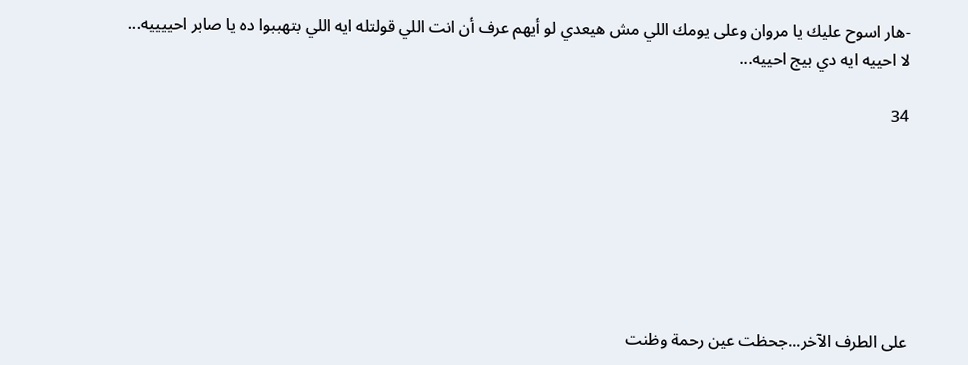-هار اسوح عليك يا مروان وعلى يومك اللي مش هيعدي لو أيهم عرف أن انت اللي قولتله ايه اللي بتهببوا ده يا صابر احييييه...
لا احييه ايه دي بيج احييه...

34







على الطرف الآخر...جحظت عين رحمة وظنت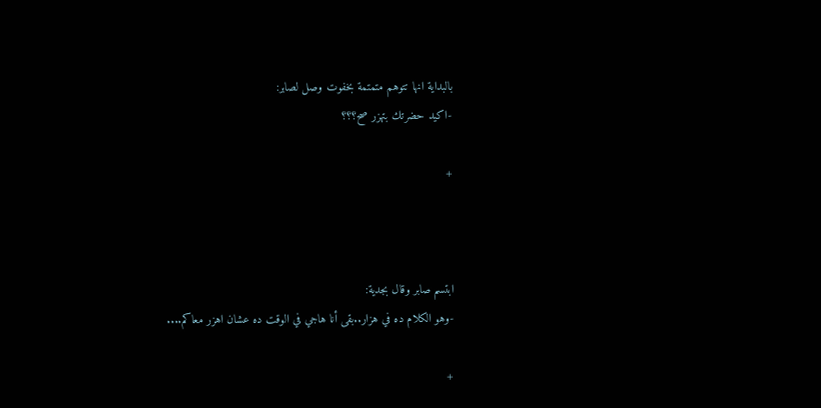بالبداية انها تتوهم متمتمة بخفوت وصل لصابر:
-اكيد حضرتك بتهزر صح؟؟؟

+



ابتسم صابر وقال بجدية:
-وهو الكلام ده في هزار..بقى أنا هاجي في الوقت ده عشان اهزر معاكم....

+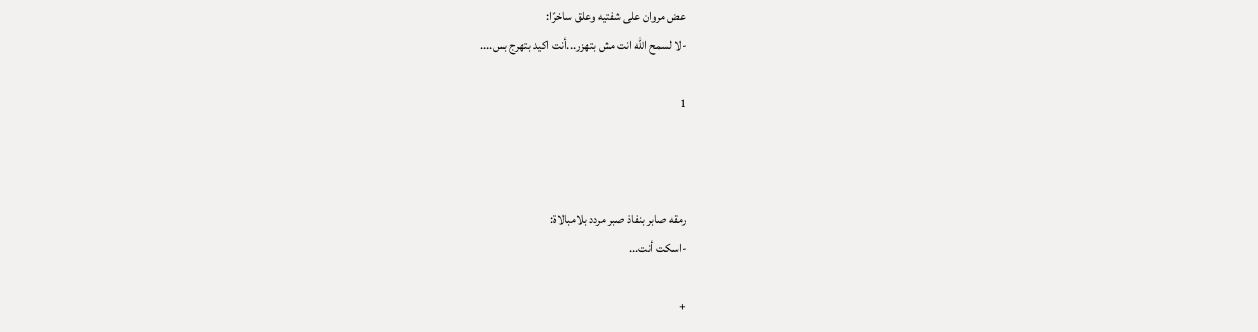عض مروان على شفتيه وعلق ساخرًا:
-لا لسمح الله انت مش بتهزر...أنت اكيد بتهرج بس....

1



رمقه صابر بنفاذ صبر مردد بلامبالاة:
-اسكت أنت...

+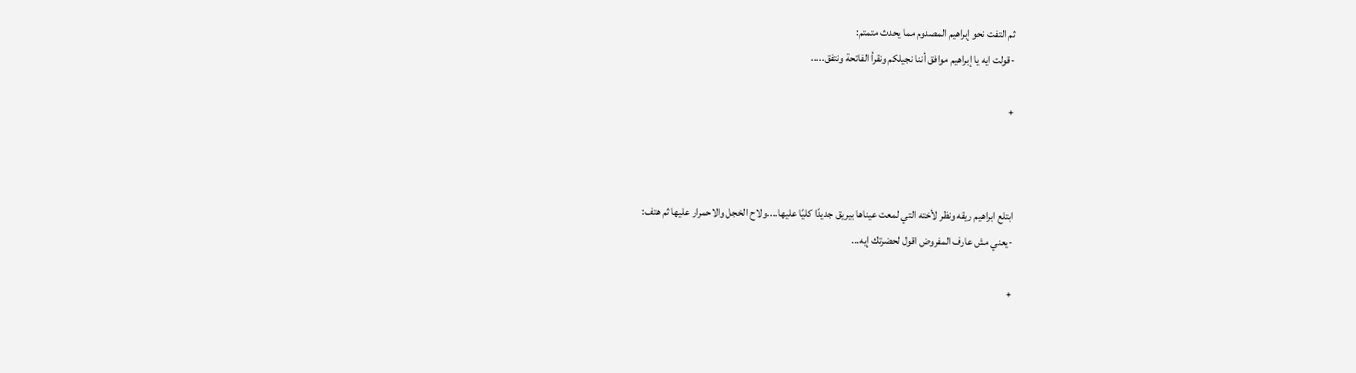ثم التفت نحو إبراهيم المصدوم مما يحدث متمتم:
-قولت ايه يا إبراهيم موافق أننا نجيلكم ونقرأ الفاتحة ونتفق.....

+



ابتلع ابراهيم ريقه ونظر لأخته التي لمعت عيناها بيريق جديدًا كليًا عليها....ولاح الخجل والاحمرار عليها ثم هتف:
-يعني مش عارف المفروض اقول لحضرتك إيه...

+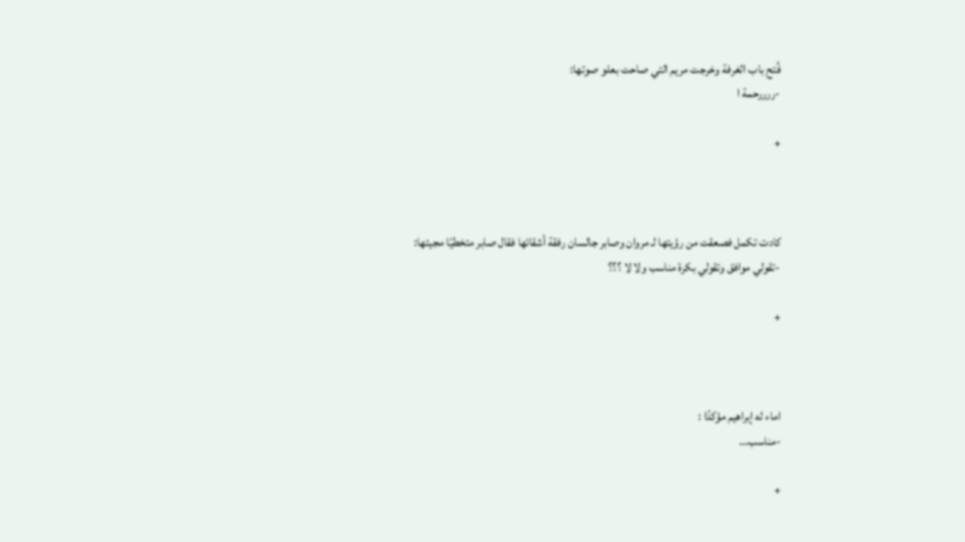فُتح باب الغرفة وخرجت مريم التي صاحت بعلو صوتها:
-ررررحمة ا

+



كادت تكمل فصعقت من رؤيتها لـ مروان وصابر جالسان رفقة أشقائها فقال صابر متخطيًا مجيئها:
-تقولي موافق وتقولي بكرة مناسب ولا لا ؟؟؟

+



اماء له إبراهيم مؤكدًا :
-مناسب...

+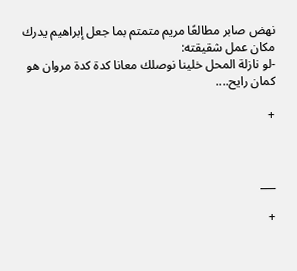نهض صابر مطالعًا مريم متمتم بما جعل إبراهيم يدرك مكان عمل شقيقته:
-لو نازلة المحل خلينا نوصلك معانا كدة كدة مروان هو كمان رايح....

+



___

+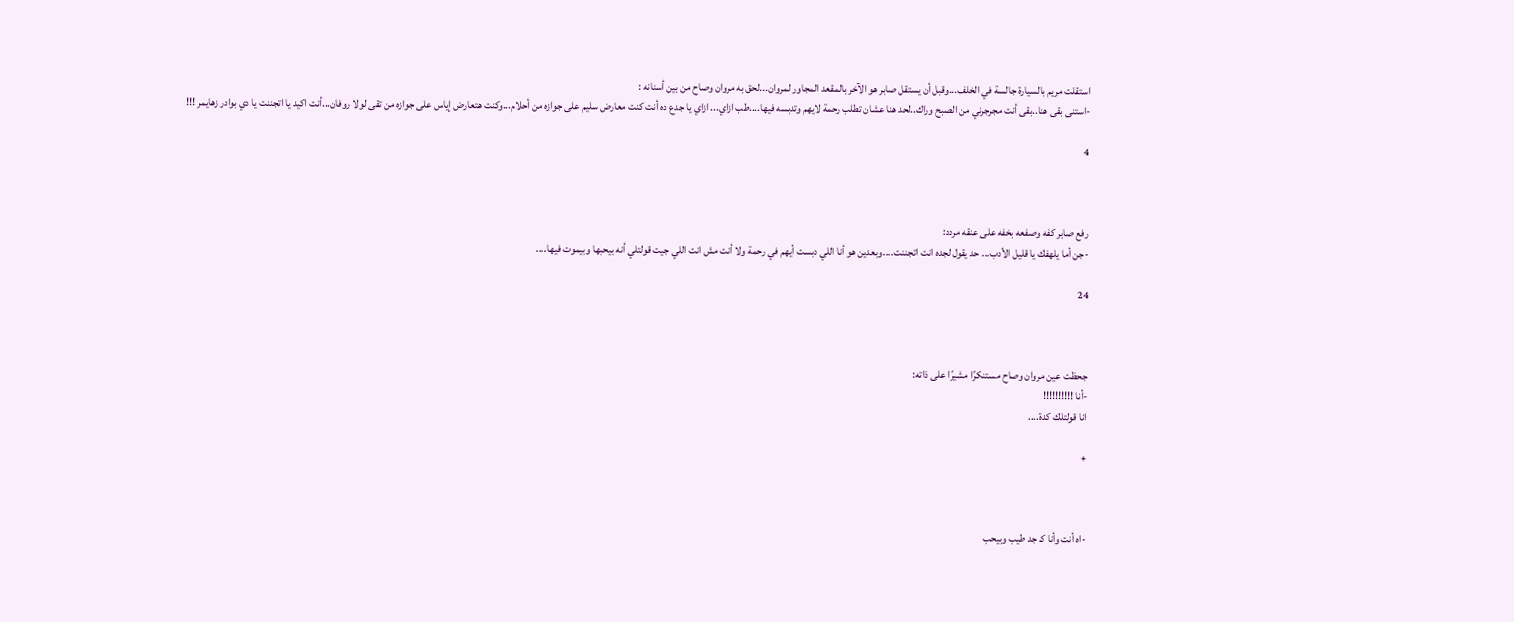استقلت مريم بالسيارة جالسة في الخلف...وقبل أن يستقل صابر هو الآخر بالمقعد المجاور لمروان...لحق به مروان وصاح من بين أسنانه :
-استنى بقى هنا..بقى أنت مجرجرني من الصبح وراك..لحد هنا عشان تطلب رحمة لايهم وتدبسه فيها....طب ازاي... ازاي يا جدع ده أنت كنت معارض سليم على جوازه من أحلام...وكنت هتعارض إياس على جوازه من تقى لولا روفان...أنت اكيد يا اتجننت يا دي بوادر زهايمر !!!

4



رفع صابر كفه وصفعه بخفه على عنقه مردد:
-جن أما يلهفك يا قليل الأدب... حد يقول لجده انت اتجننت....وبعدين هو أنا اللي دبست أيهم في رحمة ولا أنت مش انت اللي جيت قولتلي أنه بيحبها وبيموت فيها....

24



جحظت عين مروان وصاح مستنكرًا مشيرًا على ذاته:
-أنا !!!!!!!!!!
انا قولتلك كدة....

+



-اه أنت وأنا كـ جد طيب وبيحب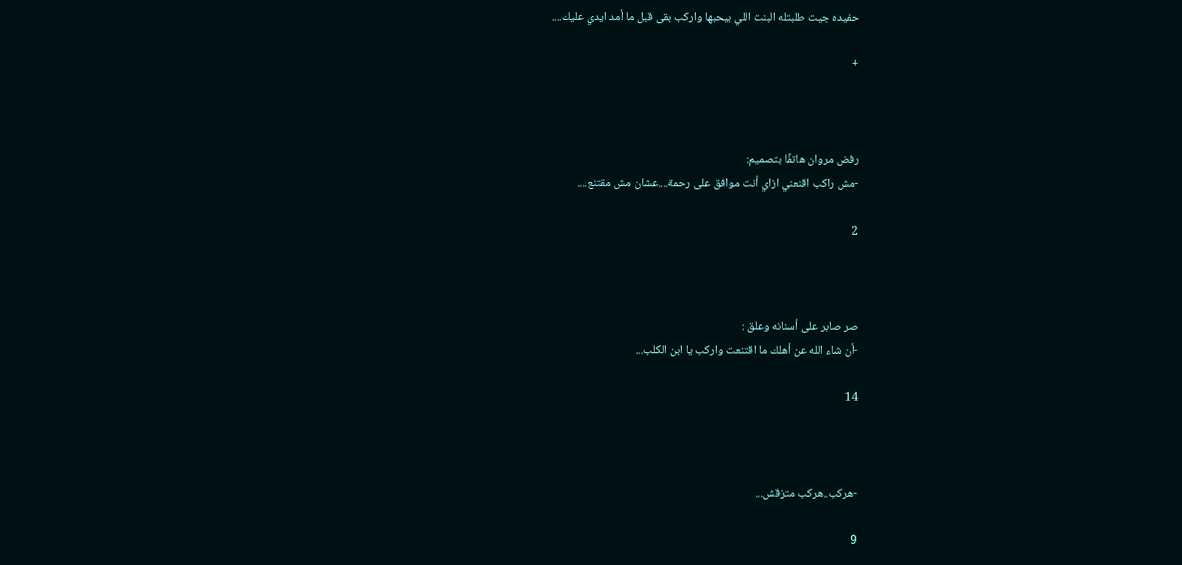حفيده جيت طلبتله البنت اللي بيحبها واركب بقى قبل ما أمد ايدي عليك....

+



رفض مروان هاتفًا بتصميم:
-مش راكب اقنعني ازاي أنت موافق على رحمة....عشان مش مقتنع....

2



صر صابر على أسنانه وعلق :
-أن شاء الله عن أهلك ما اقتنعت واركب يا ابن الكلب...

14



-هركب..هركب متزقش...

9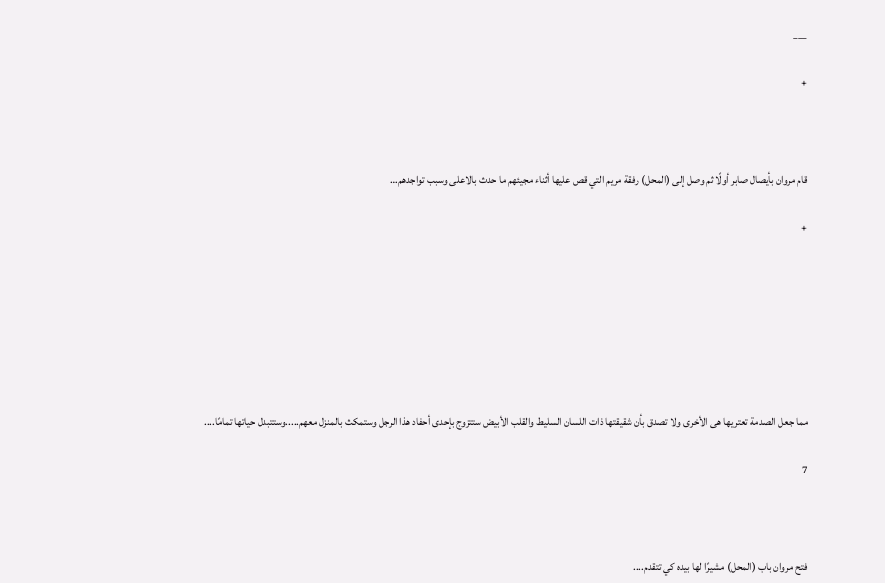___

+



قام مروان بأيصال صابر أولًا ثم وصل إلى (المحل) رفقة مريم التي قص عليها أثناء مجيئهم ما حدث بالاعلى وسبب تواجدهم…

+







مما جعل الصدمة تعتريها هى الأخرى ولا تصدق بأن شقيقتها ذات اللسان السليط والقلب الأبيض ستتزوج بإحدى أحفاد هذا الرجل وستمكث بالمنزل معهم.....وستتبدل حياتها تمامًا....

7



فتح مروان باب (المحل) مشيرًا لها بيده كي تتقدم....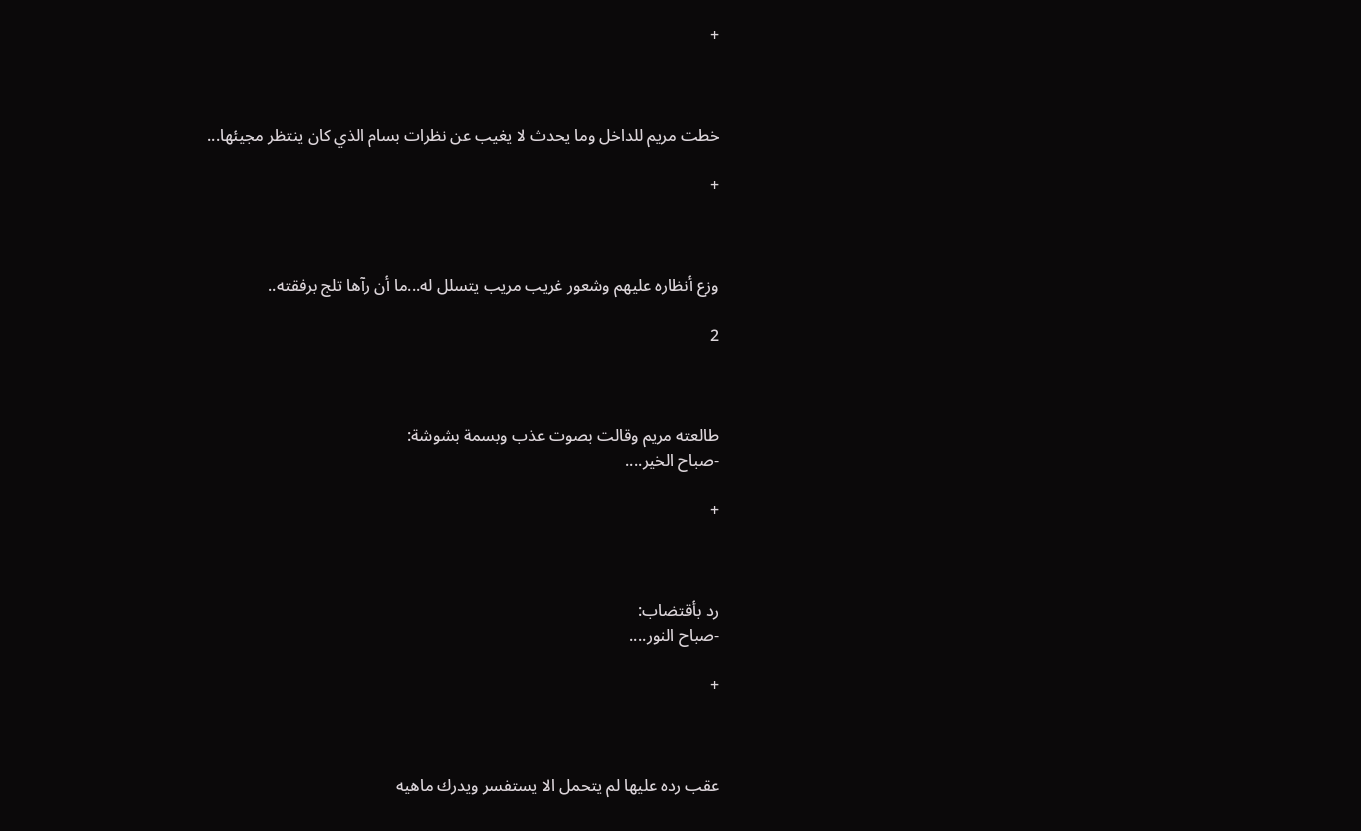+



خطت مريم للداخل وما يحدث لا يغيب عن نظرات بسام الذي كان ينتظر مجيئها...

+



وزع أنظاره عليهم وشعور غريب مريب يتسلل له...ما أن رآها تلج برفقته..

2



طالعته مريم وقالت بصوت عذب وبسمة بشوشة:
-صباح الخير....

+



رد بأقتضاب:
-صباح النور....

+



عقب رده عليها لم يتحمل الا يستفسر ويدرك ماهيه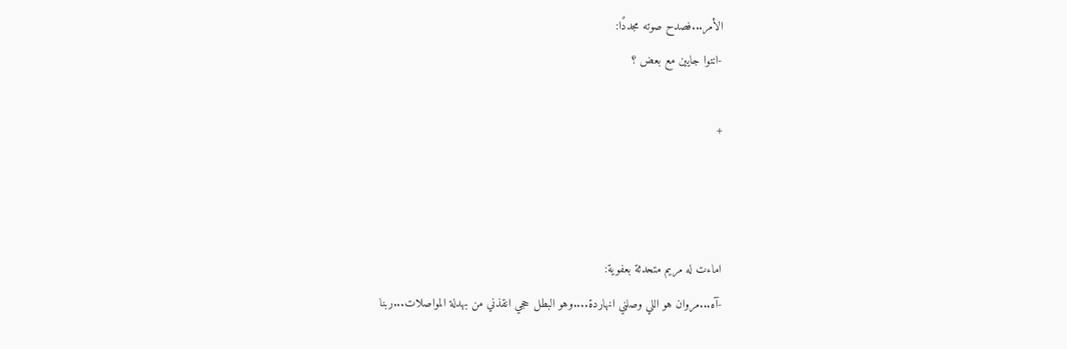الأمر...فصدح صوته مجددًا:
-انتوا جايين مع بعض ؟

+



اماءت له مريم متحدثة بعفوية:
-آه...مروان هو اللي وصلني انهاردة....وهو البطل حجي انقذني من بهدلة المواصلات...ربنا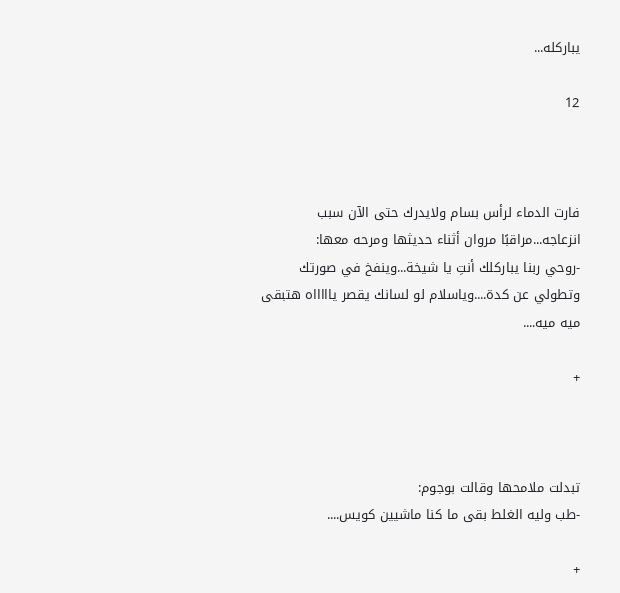يباركله...

12



فارت الدماء لرأس بسام ولايدرك حتى الآن سبب انزعاجه...مراقبًا مروان أثناء حديثها ومرحه معها:
-روحي ربنا يباركلك أنتِ يا شيخة...وينفخ في صورتك وتطولي عن كدة....وياسلام لو لسانك يقصر ياااااه هتبقى ميه ميه....

+



تبدلت ملامحها وقالت بوجوم:
-طب وليه الغلط بقى ما كنا ماشيين كويس....

+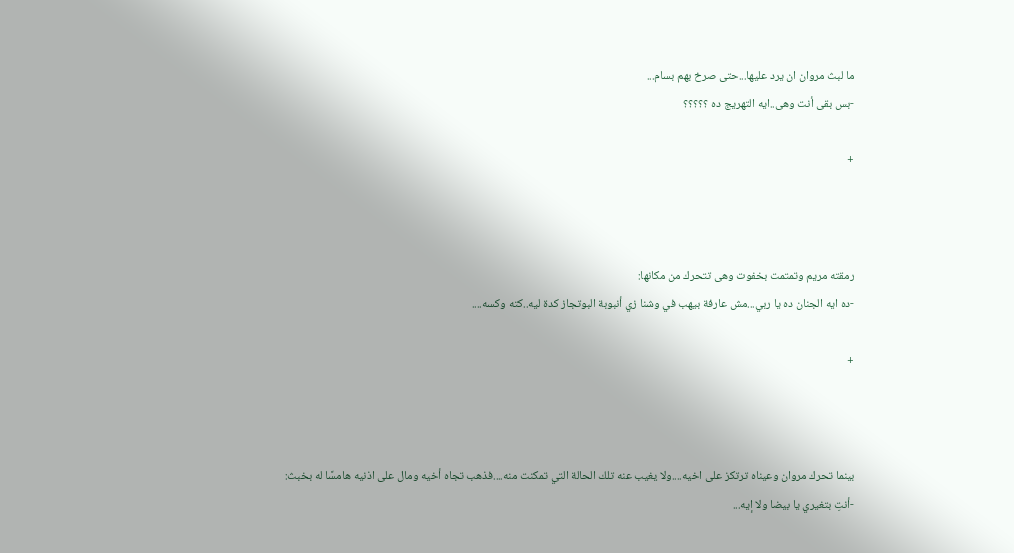ما لبث مروان ان يرد عليها...حتى صرخ بهم بسام...
-بس بقى أنت وهى..ايه التهريج ده ؟؟؟؟؟

+



رمقته مريم وتمتمت بخفوت وهى تتحرك من مكانها:
-ده ايه الجنان ده يا ربي...مش عارفة بيهب في وشنا زي أنبوبة البوتجاز كدة ليه..كته وكسه....

+



بينما تحرك مروان وعيناه ترتكز على اخيه....ولا يغيب عنه تلك الحالة التي تمكنت منه....فذهب تجاه أخيه ومال على اذنيه هامسًا له بخبث:
-أنتِ بتغيري يا بيضا ولا إيه...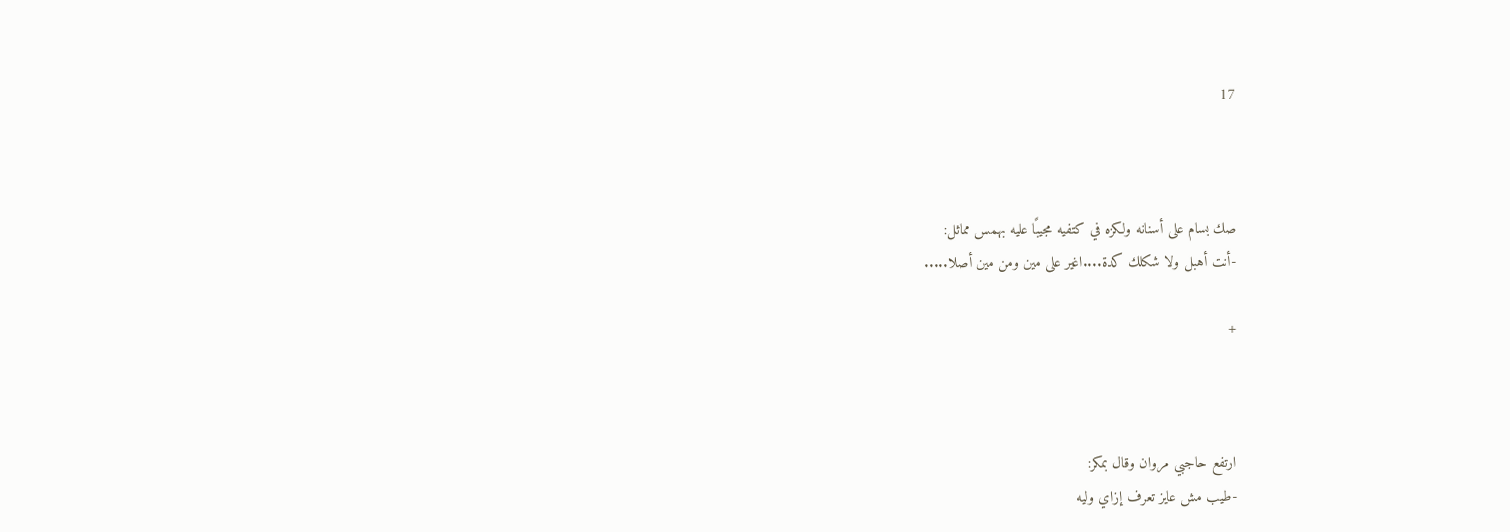17



صك بسام على أسنانه ولكزه في كتفيه مجيبًا عليه بهمس مماثل:
-أنت أهبل ولا شكلك كدة....اغير على مين ومن مين أصلا.....

+



ارتفع حاجبي مروان وقال بمكر:
-طيب مش عايز تعرف إزاي وليه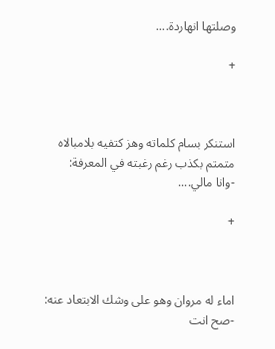وصلتها انهاردة....

+



استنكر بسام كلماته وهز كتفيه بلامبالاه متمتم بكذب رغم رغبته في المعرفة:
-وانا مالي....

+



اماء له مروان وهو على وشك الابتعاد عنه:
-صح انت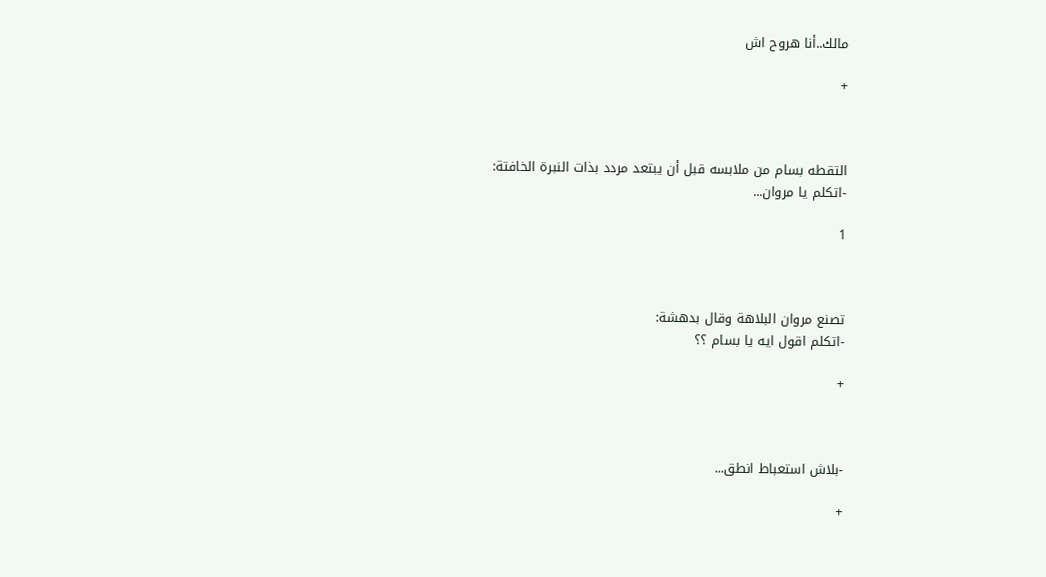مالك..أنا هروح اش

+



التقطه بسام من ملابسه قبل أن يبتعد مردد بذات النبرة الخافتة:
-اتكلم يا مروان...

1



تصنع مروان البلاهة وقال بدهشة:
-اتكلم اقول ايه يا بسام ؟؟

+



-بلاش استعباط انطق...

+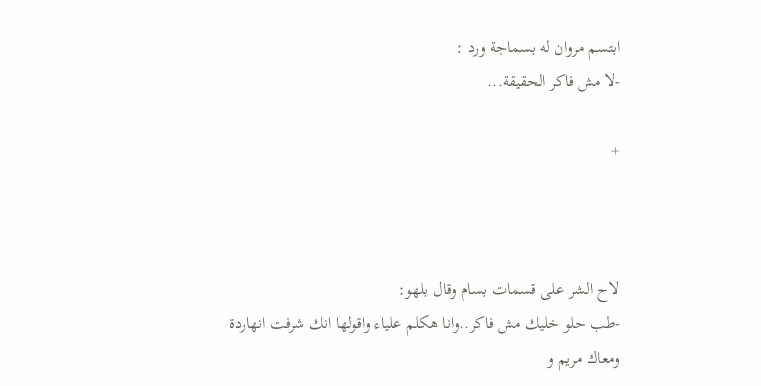ابتسم مروان له بسماجة ورد :
-لا مش فاكر الحقيقة...

+



لاح الشر على قسمات بسام وقال بلهو:
-طب حلو خليك مش فاكر..وانا هكلم علياء واقولها انك شرفت انهاردة ومعاك مريم و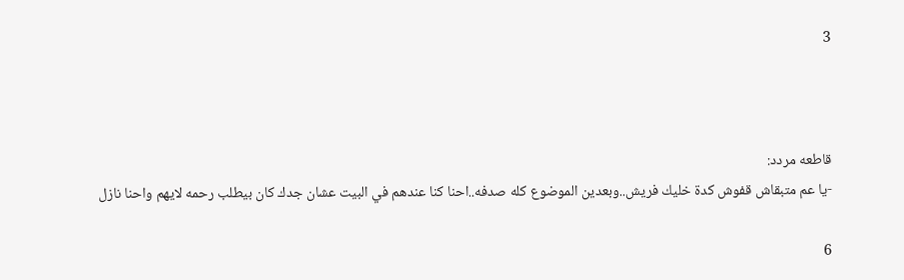3



قاطعه مردد:
-يا عم متبقاش قفوش كدة خليك فريش..وبعدين الموضوع كله صدفه..احنا كنا عندهم في البيت عشان جدك كان بيطلب رحمه لايهم واحنا نازل

6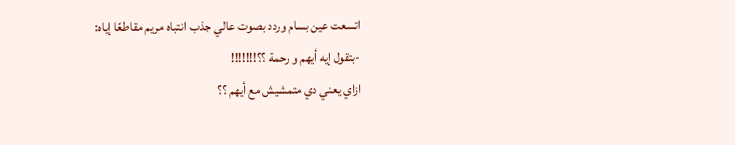اتسعت عين بسام وردد بصوت عالي جذب انتباه مريم مقاطعًا إياه:
-بتقول إيه أيهم و رحمة ؟؟!!!!!!!
ازاي يعني دي متمشيش مع أيهم ؟؟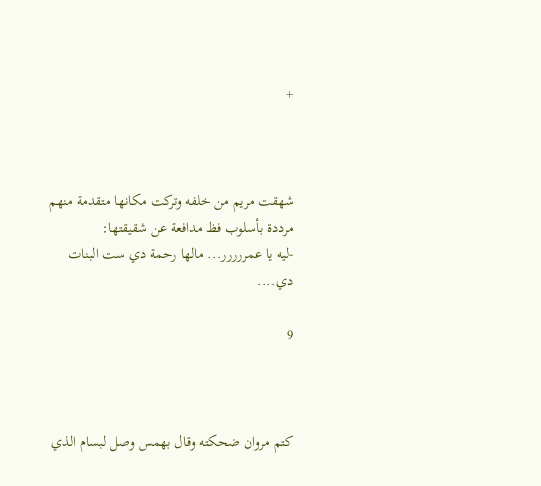+



شهقت مريم من خلفه وتركت مكانها متقدمة منهم مرددة بأسلوب فظ مدافعة عن شقيقتها:
-ليه يا عمررررر... مالها رحمة دي ست البنات دي....

9



كتم مروان ضحكته وقال بهمس وصل لبسام الذي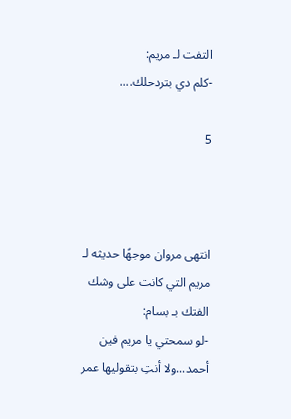التفت لـ مريم:
-كلم دي بتردحلك....

5



انتهى مروان موجهًا حديثه لـ مريم التي كانت على وشك الفتك بـ بسام:
-لو سمحتي يا مريم فين أحمد...ولا أنتِ بتقوليها عمر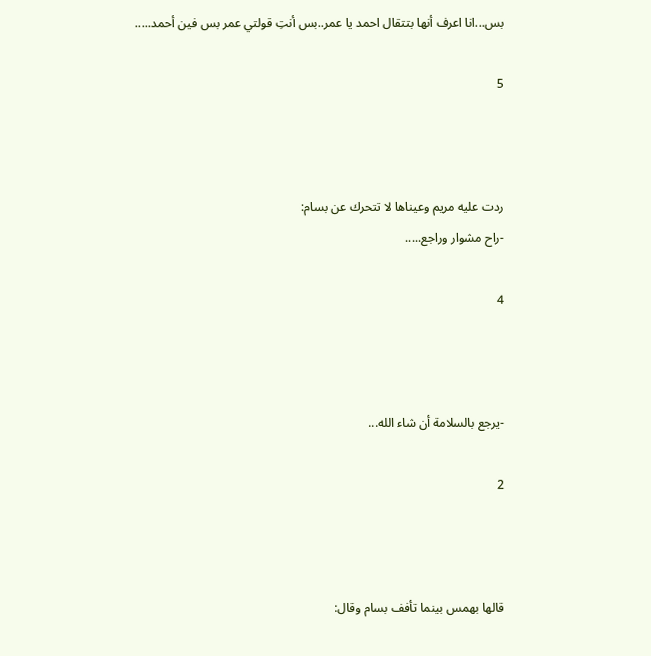بس...انا اعرف أنها بتتقال احمد يا عمر..بس أنتِ قولتي عمر بس فين أحمد.....

5



ردت عليه مريم وعيناها لا تتحرك عن بسام:
-راح مشوار وراجع.....

4



-يرجع بالسلامة أن شاء الله...

2



قالها بهمس بينما تأفف بسام وقال: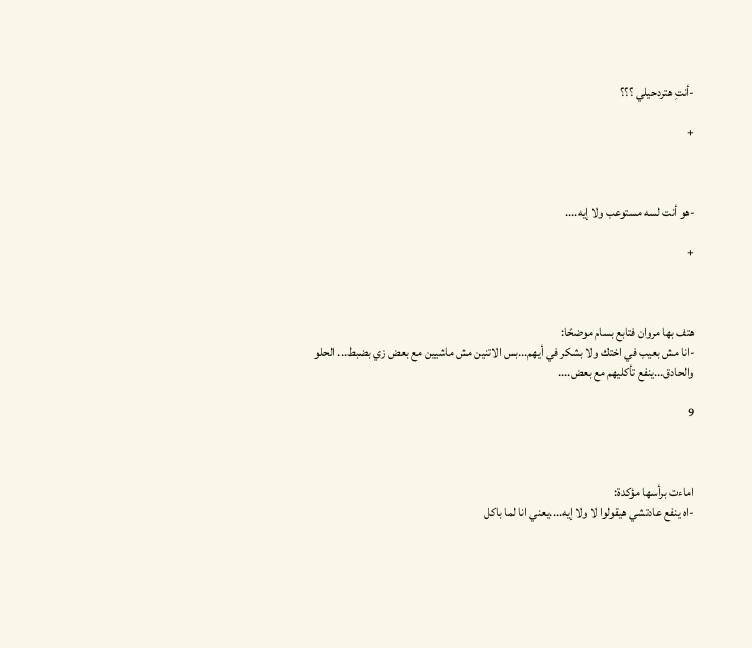-أنتِ هتردحيلي ؟؟؟

+



-هو أنت لسه مستوعب ولا إيه....

+



هتف بها مروان فتابع بسام موضحًا:
-انا مش بعيب في اختك ولا بشكر في أيهم...بس الاتنين مش ماشيين مع بعض زي بضبط... الحلو والحادق...ينفع تأكليهم مع بعض....

9



اماءت برأسها مؤكدة:
-اه ينفع عادتشي هيقولوا لا ولا إيه....يعني انا لما باكل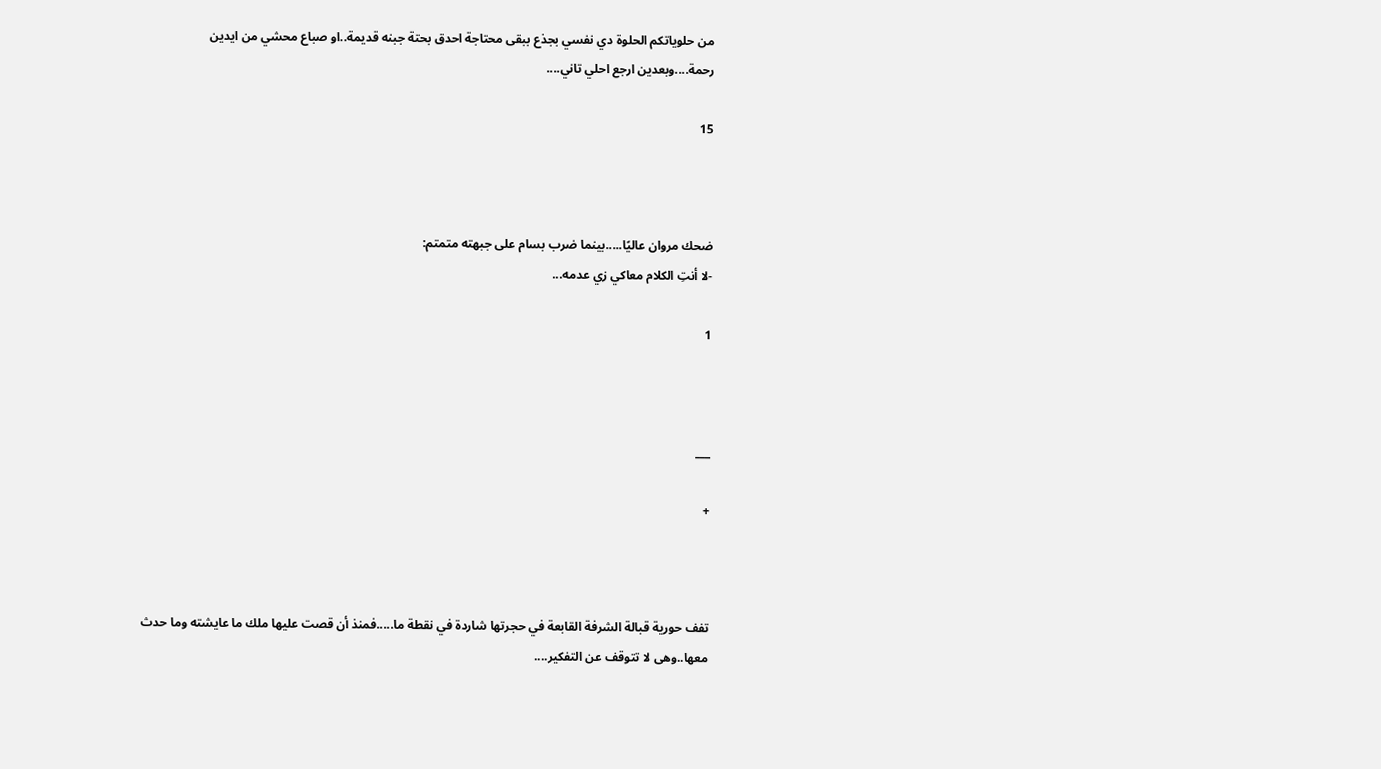من حلوياتكم الحلوة دي نفسي بجذع ببقى محتاجة احدق بحتة جبنه قديمة..او صباع محشي من ايدين رحمة....وبعدين ارجع احلي تاني....

15



ضحك مروان عاليًا.....بينما ضرب بسام على جبهته متمتم:
-لا أنتِ الكلام معاكي زي عدمه...

1



___

+



تفف حورية قبالة الشرفة القابعة في حجرتها شاردة في نقطة ما.....فمنذ أن قصت عليها ملك ما عايشته وما حدث معها..وهى لا تتوقف عن التفكير....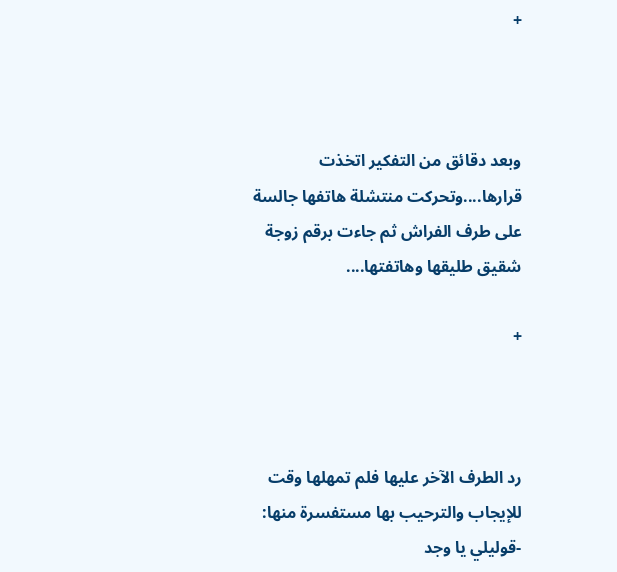+



وبعد دقائق من التفكير اتخذت قرارها....وتحركت منتشلة هاتفها جالسة على طرف الفراش ثم جاءت برقم زوجة شقيق طليقها وهاتفتها....

+



رد الطرف الآخر عليها فلم تمهلها وقت للإيجاب والترحيب بها مستفسرة منها:
-قوليلي يا وجد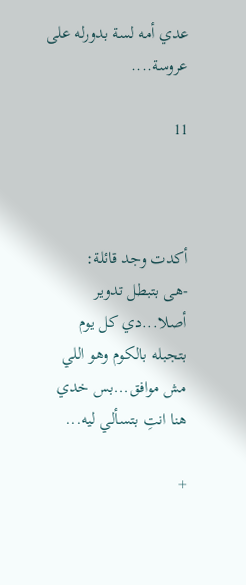عدي أمه لسة بدورله على عروسة....

11



أكدت وجد قائلة:
-هى بتبطل تدوير أصلا...دي كل يوم بتجبله بالكوم وهو اللي مش موافق...بس خدي هنا انتِ بتسألي ليه...

+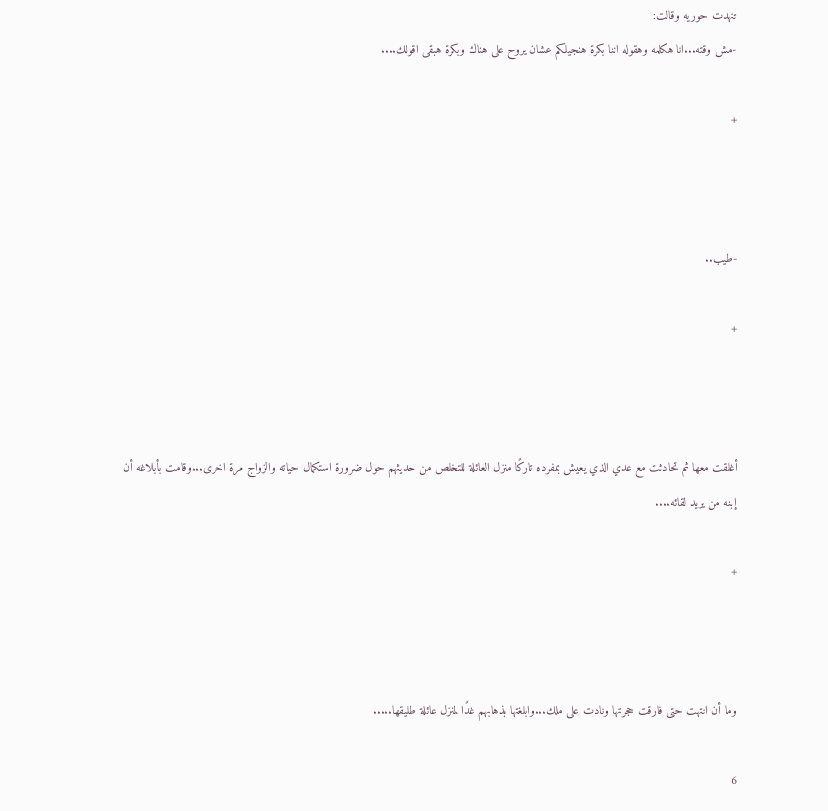تنهدت حوريه وقالت:
-مش وقته...انا هكلمه وهقوله اننا بكرة هنجيلكم عشان يروح على هناك وبكرة هبقى اقولك....

+



-طيب..

+



أغلقت معها ثم تحادثت مع عدي الذي يعيش بمفرده تاركًا منزل العائلة للتخلص من حديثهم حول ضرورة استكمال حياته والزواج مرة اخرى...وقامت بأبلاغه أن إبنه من يريد لقائه....

+



وما أن انتهت حتى فارقت حجرتها ونادت على ملك...وابلغتها بذهابهم غدًا لمنزل عائلة طليقها.....

6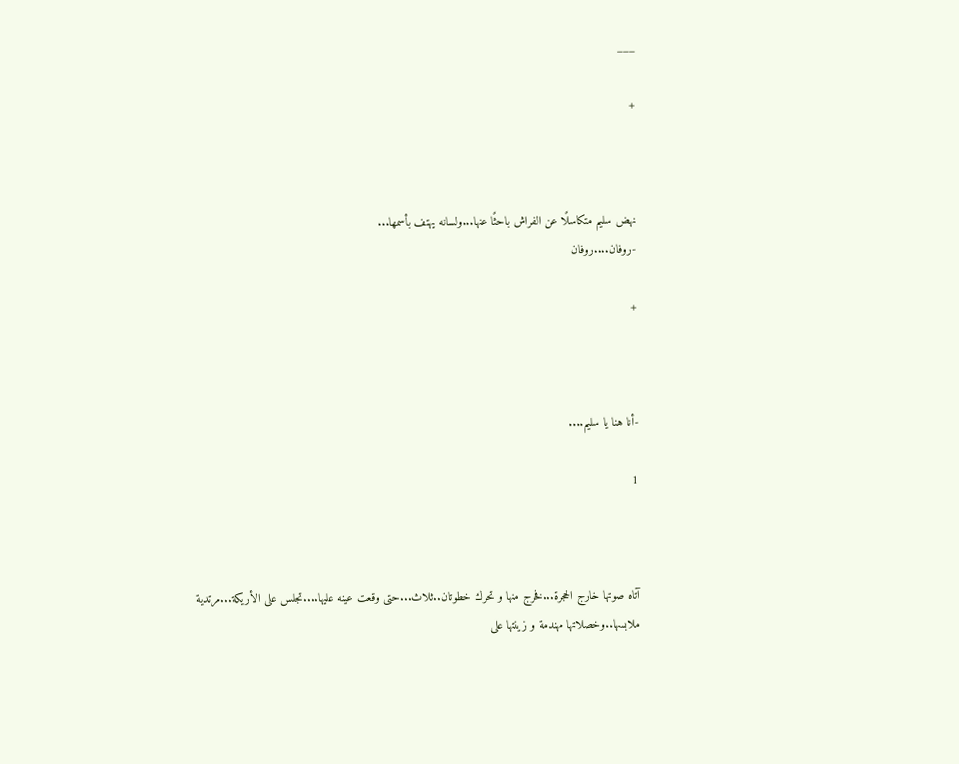___

+



نهض سليم متكاسلًا عن الفراش باحثًا عنها...ولسانه يهتف بأسمها...
-روفان....روفان

+



-أنا هنا يا سليم....

1



آتاه صوتها خارج الحجرة...فخرج منها و تحرك خطوتان..ثلاث...حتى وقعت عينه عليها....تجلس على الأريكة...مرتدية ملابسها..وخصلاتها مهندمة و زينتها على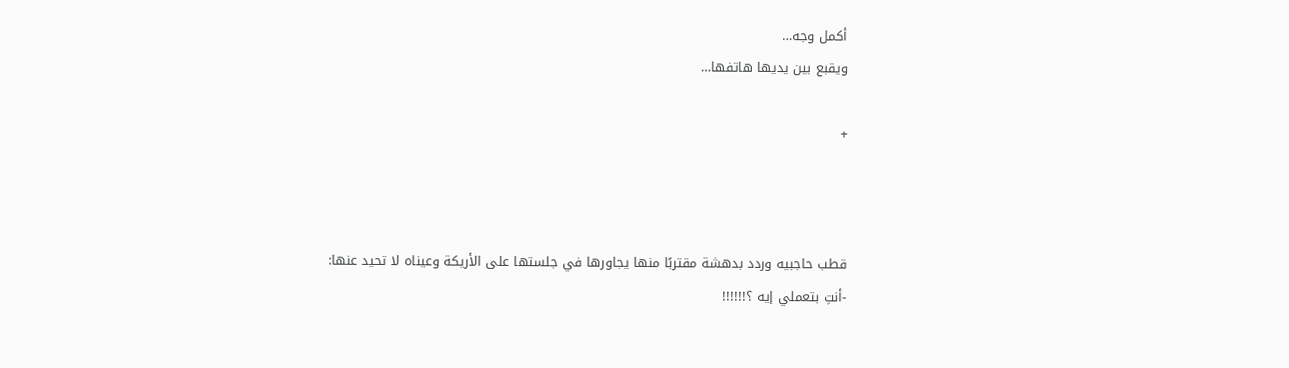أكمل وجه…
ويقبع بين يديها هاتفها…

+



قطب حاجبيه وردد بدهشة مقتربًا منها يجاورها في جلستها على الأريكة وعيناه لا تحيد عنها:
-أنتِ بتعملي إيه ؟!!!!!!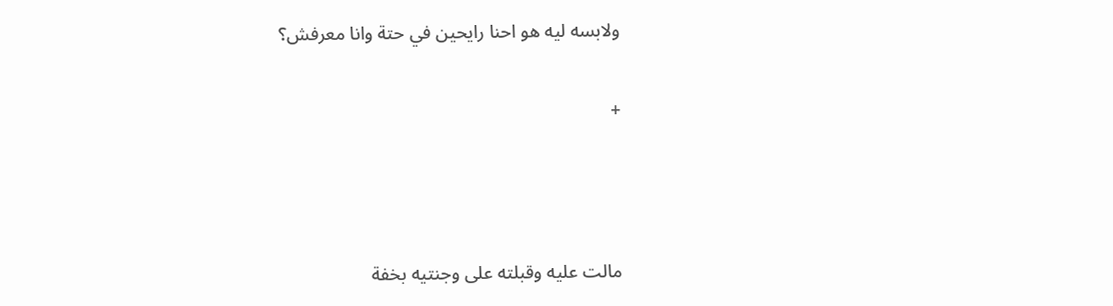ولابسه ليه هو احنا رايحين في حتة وانا معرفش؟

+



مالت عليه وقبلته على وجنتيه بخفة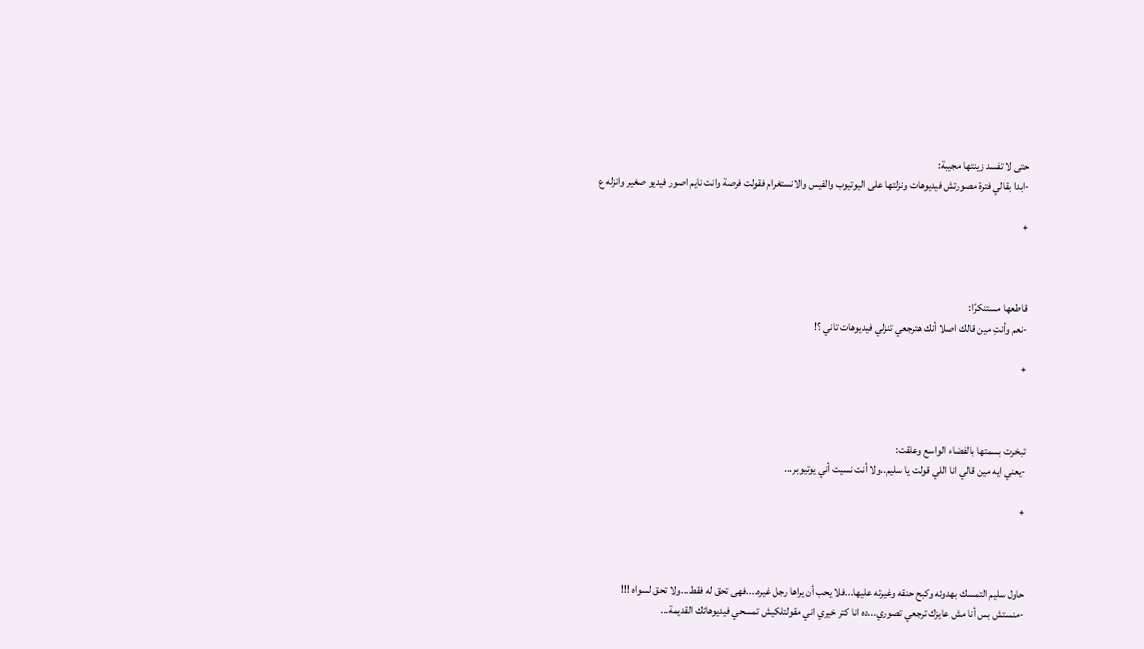حتى لا تفسد زينتها مجيبة:
-ابدا بقالي فترة مصورتش فيديوهات ونزلتها على اليوتيوب والفيس والانستغرام فقولت فرصة وانت نايم اصور فيديو صغير وانزله ع

+



قاطعها مستنكرًا:
-نعم وأنتِ مين قالك اصلا أنك هترجعي تنزلي فيديوهات تاني ؟!

+



تبخرت بسمتها بالفضاء الواسع وعلقت:
-يعني ايه مين قالي انا اللي قولت يا سليم..ولا أنت نسيت أني يوتيوبر...

+



حاول سليم التمسك بهدوئه وكبح حنقه وغيرته عليها...فلا يحب أن يراها رجل غيره....فهى تحق له فقط...ولا تحق لسواه !!!
-منستش بس أنا مش عايزك ترجعي تصوري...ده انا كتر خيري اني مقولتلكيش تمسحي فيديوهاتك القديمة...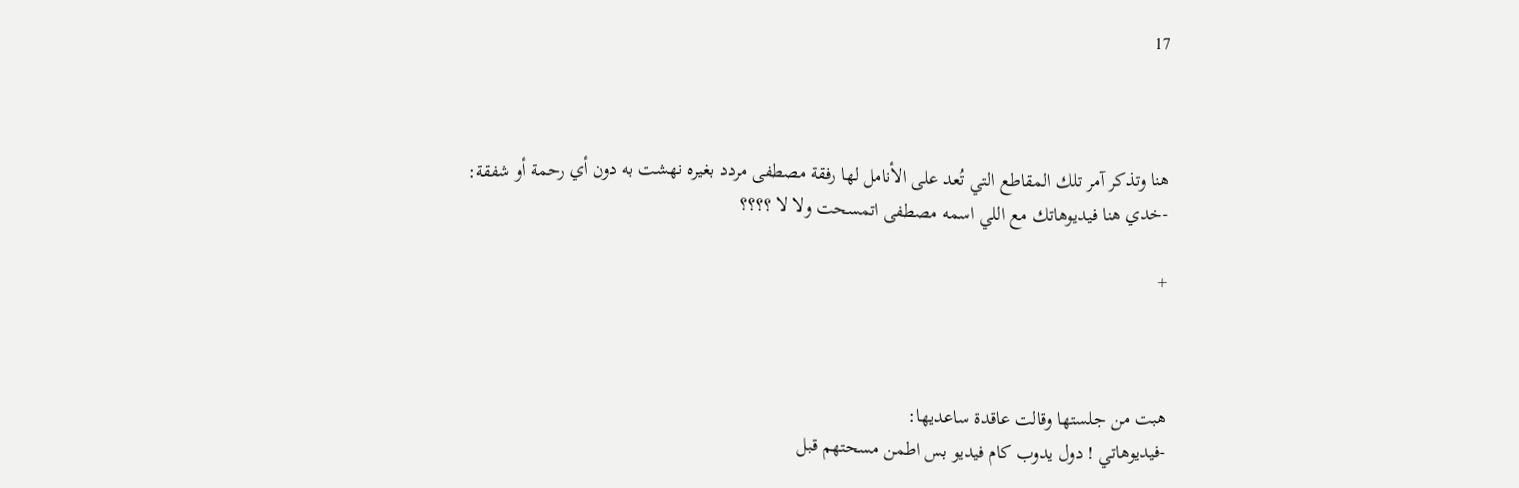17



هنا وتذكر آمر تلك المقاطع التي تُعد على الأنامل لها رفقة مصطفى مردد بغيره نهشت به دون أي رحمة أو شفقة:
-خدي هنا فيديوهاتك مع اللي اسمه مصطفى اتمسحت ولا لا ؟؟؟؟

+



هبت من جلستها وقالت عاقدة ساعديها:
-فيديوهاتي ! دول يدوب كام فيديو بس اطمن مسحتهم قبل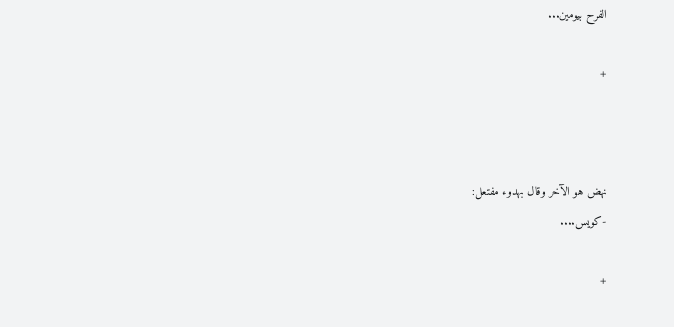الفرح بيومين...

+



نهض هو الآخر وقال بهدوء مفتعل:
-كويس....

+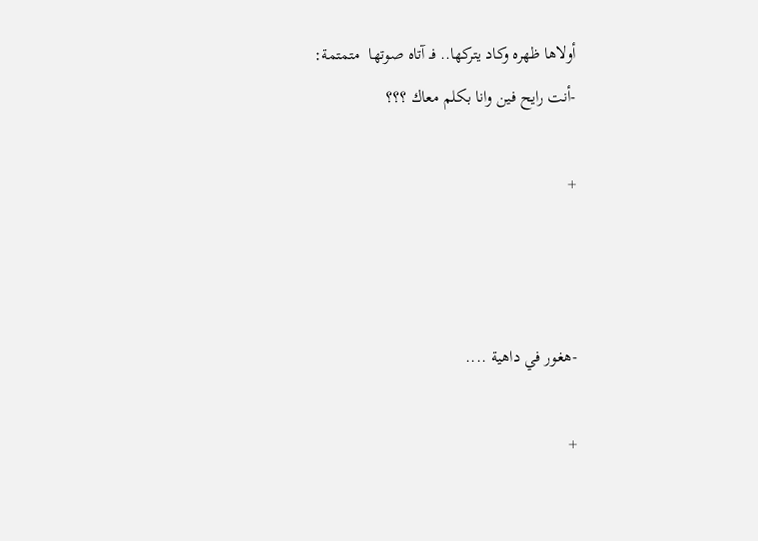أولاها ظهره وكاد يتركها.. فـ آتاه صوتها  متمتمة:
-أنت رايح فين وانا بكلم معاك ؟؟؟

+



-هغور في داهية ....

+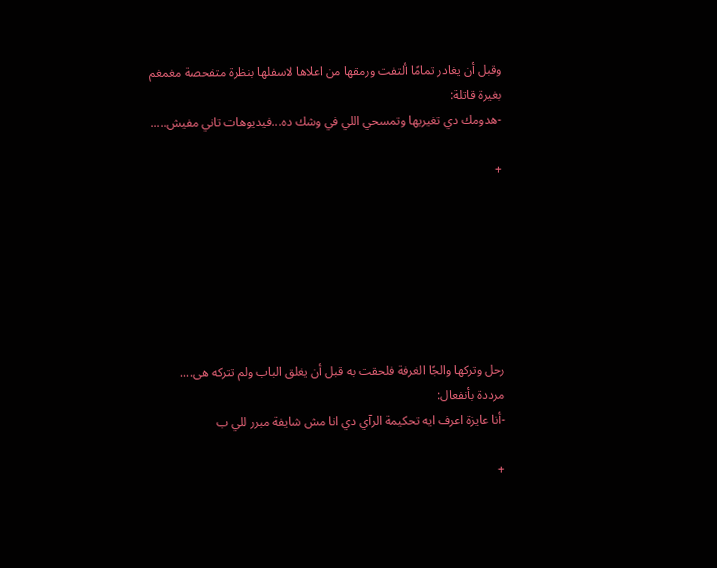وقبل أن يغادر تمامًا ألتفت ورمقها من اعلاها لاسفلها بنظرة متفحصة مغمغم بغيرة قاتلة:
-هدومك دي تغيريها وتمسحي اللي في وشك ده...فيديوهات تاني مفيش.....

+







رحل وتركها والجًا الغرفة فلحقت به قبل أن يغلق الباب ولم تتركه هى....
مرددة بأنفعال:
-أنا عايزة اعرف ايه تحكيمة الرآي دي انا مش شايفة مبرر للي ب

+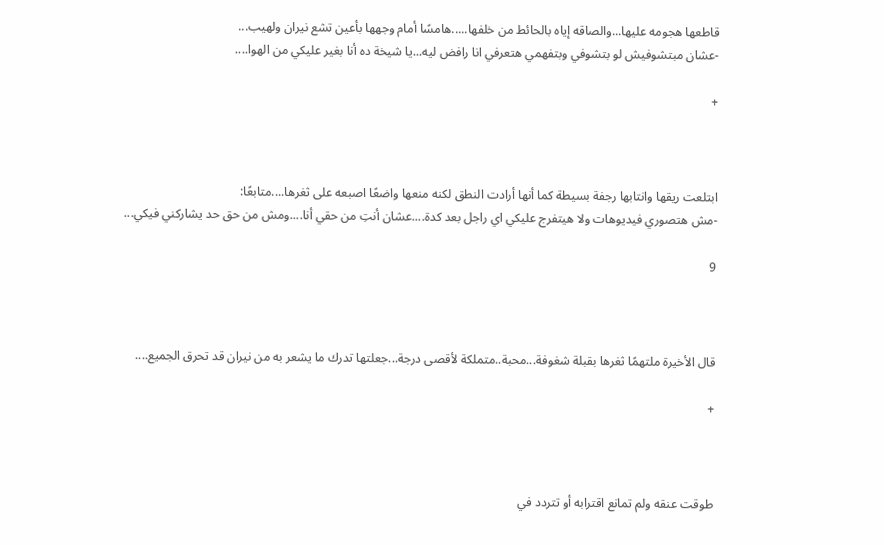قاطعها هجومه عليها...والصاقه إياه بالحائط من خلفها.....هامسًا أمام وجهها بأعين تشع نيران ولهيب...
-عشان مبتشوفيش لو بتشوفي وبتفهمي هتعرفي انا رافض ليه...يا شيخة ده أنا بغير عليكي من الهوا....

+



ابتلعت ريقها وانتابها رجفة بسيطة كما أنها أرادت النطق لكنه منعها واضعًا اصبعه على ثغرها....متابعًا:
-مش هتصوري فيديوهات ولا هيتفرج عليكي اي راجل بعد كدة....عشان أنتِ من حقي أنا....ومش من حق حد يشاركني فيكي...

9



قال الأخيرة ملتهمًا ثغرها بقبلة شغوفة...محبة..متملكة لأقصى درجة...جعلتها تدرك ما يشعر به من نيران قد تحرق الجميع....

+



طوقت عنقه ولم تمانع اقترابه أو تتردد في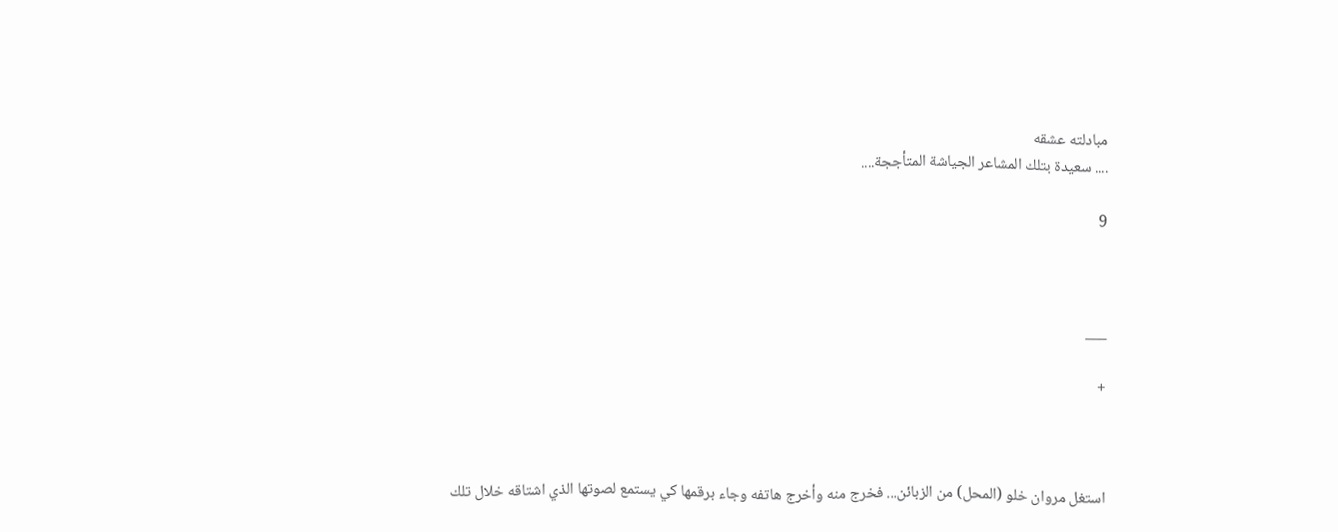مبادلته عشقه
.... سعيدة بتلك المشاعر الجياشة المتأججة....

9



___

+



استغل مروان خلو (المحل) من الزبائن... فخرج منه وأخرج هاتفه وجاء برقمها كي يستمع لصوتها الذي اشتاقه خلال تلك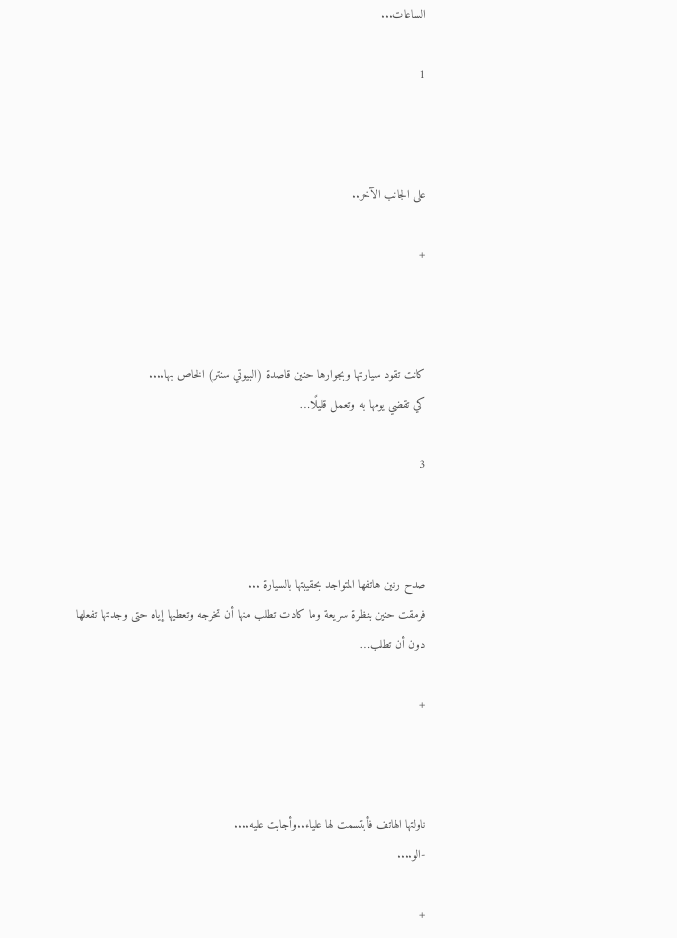الساعات...

1



على الجانب الآخر..

+



كانت تقود سيارتها وبجوارها حنين قاصدة (البيوتي سنتر) الخاص بها....
كي تقضي يومها به وتعمل قليلًا…

3



صدح رنين هاتفها المتواجد بحقيبتها بالسيارة ...
فرمقت حنين بنظرة سريعة وما كادت تطلب منها أن تخرجه وتعطيها إياه حتى وجدتها تفعلها دون أن تطلب…

+



ناولتها الهاتف فأبتسمت لها علياء..وأجابت عليه....
-الو....

+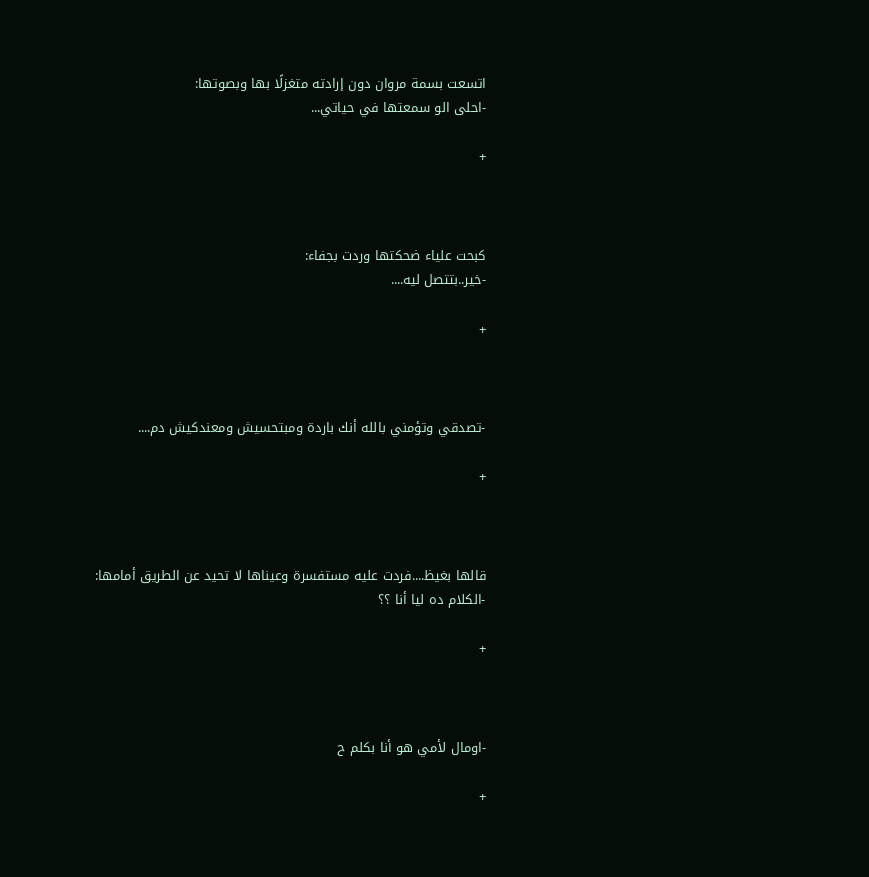اتسعت بسمة مروان دون إرادته متغزلًا بها وبصوتها:
-احلى الو سمعتها في حياتي...

+



كبحت علياء ضحكتها وردت بجفاء:
-خير..بتتصل ليه....

+



-تصدقي وتؤمني بالله أنك باردة ومبتحسيش ومعندكيش دم....

+



قالها بغيظ....فردت عليه مستفسرة وعيناها لا تحيد عن الطريق أمامها:
-الكلام ده ليا أنا ؟؟

+



-اومال لأمي هو أنا بكلم ح

+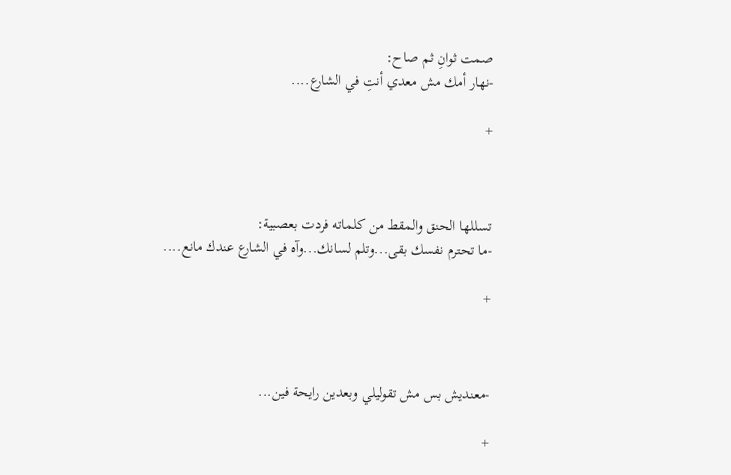صمت ثوانِ ثم صاح:
-نهار أمك مش معدي أنتِ في الشارع....

+



تسللها الحنق والمقط من كلماته فردت بعصبية:
-ما تحترم نفسك بقى...وتلم لسانك...وآه في الشارع عندك مانع....

+



-معنديش بس مش تقوليلي وبعدين رايحة فين...

+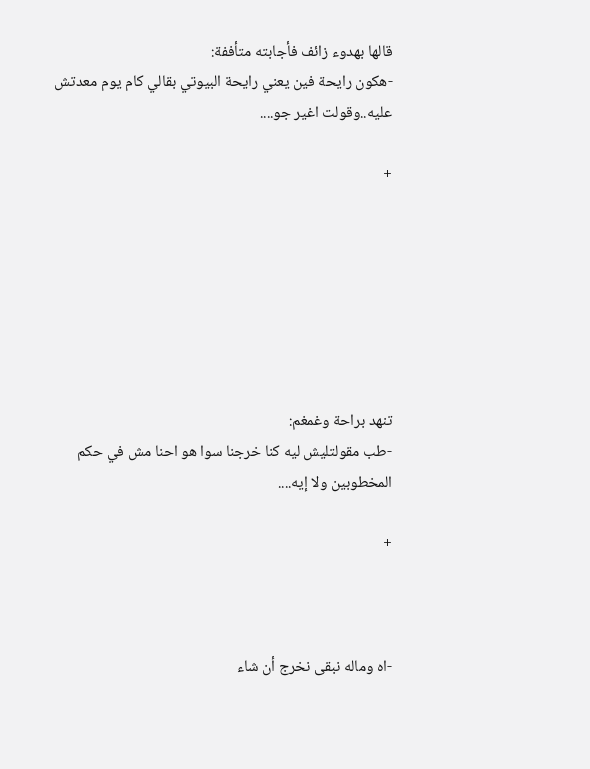قالها بهدوء زائف فأجابته متأففة:
-هكون رايحة فين يعني رايحة البيوتي بقالي كام يوم معدتش عليه..وقولت اغير جو....

+







تنهد براحة وغمغم:
-طب مقولتليش ليه كنا خرجنا سوا هو احنا مش في حكم المخطوبين ولا إيه....

+



-اه وماله نبقى نخرج أن شاء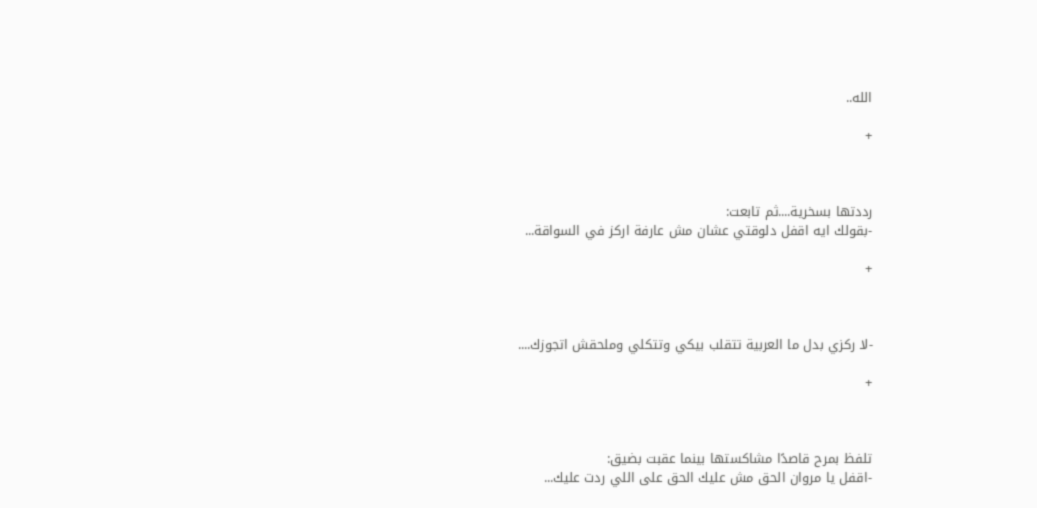الله..

+



رددتها بسخرية....ثم تابعت:
-بقولك ايه اقفل دلوقتي عشان مش عارفة اركز في السواقة...

+



-لا ركزي بدل ما العربية تتقلب بيكي وتتكلي وملحقش اتجوزك....

+



تلفظ بمرح قاصدًا مشاكستها بينما عقبت بضيق:
-اقفل يا مروان الحق مش عليك الحق على اللي ردت عليك...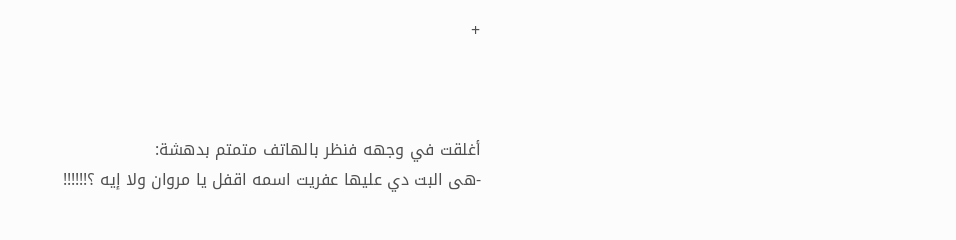+



أغلقت في وجهه فنظر بالهاتف متمتم بدهشة:
-هى البت دي عليها عفريت اسمه اقفل يا مروان ولا إيه ؟!!!!!!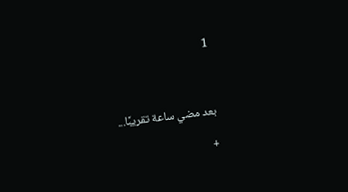1



بعد مضي ساعة تقريبًا...

+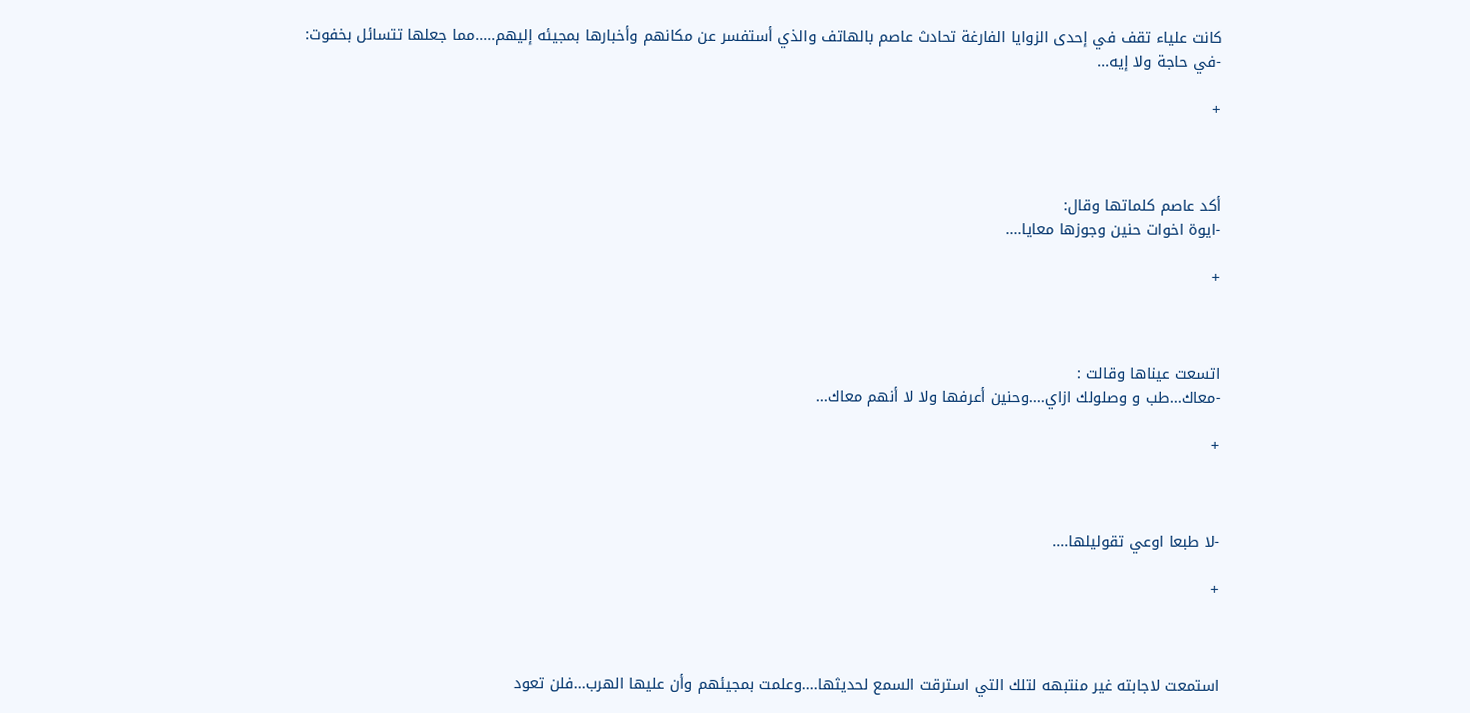كانت علياء تقف في إحدى الزوايا الفارغة تحادث عاصم بالهاتف والذي أستفسر عن مكانهم وأخبارها بمجيئه إليهم.....مما جعلها تتسائل بخفوت:
-في حاجة ولا إيه...

+



أكد عاصم كلماتها وقال:
-ايوة اخوات حنين وجوزها معايا....

+



اتسعت عيناها وقالت :
-معاك...طب و وصلولك ازاي....وحنين أعرفها ولا لا أنهم معاك...

+



-لا طبعا اوعي تقوليلها....

+



استمعت لاجابته غير منتبهه لتلك التي استرقت السمع لحديثها....وعلمت بمجيئهم وأن عليها الهرب...فلن تعود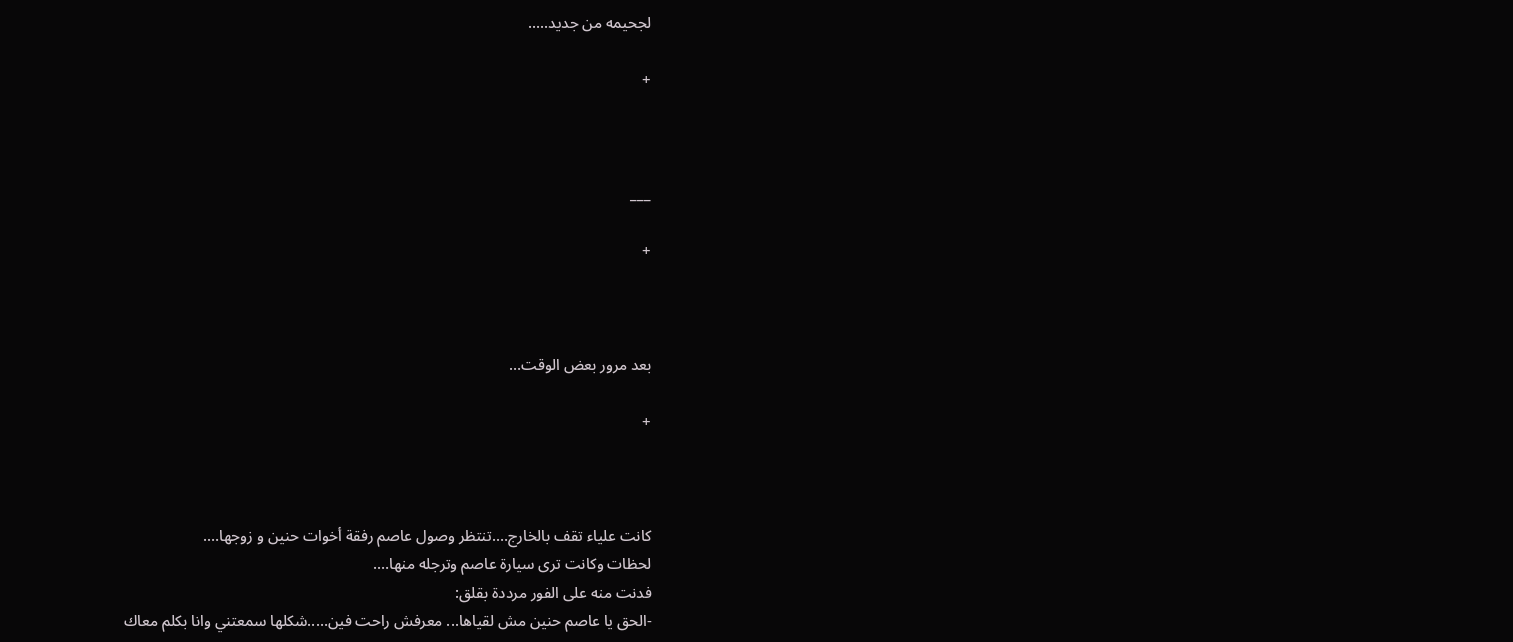لجحيمه من جديد.....

+



___

+



بعد مرور بعض الوقت…

+



كانت علياء تقف بالخارج….تنتظر وصول عاصم رفقة أخوات حنين و زوجها….
لحظات وكانت ترى سيارة عاصم وترجله منها….
فدنت منه على الفور مرددة بقلق:
-الحق يا عاصم حنين مش لقياها... معرفش راحت فين…..شكلها سمعتني وانا بكلم معاك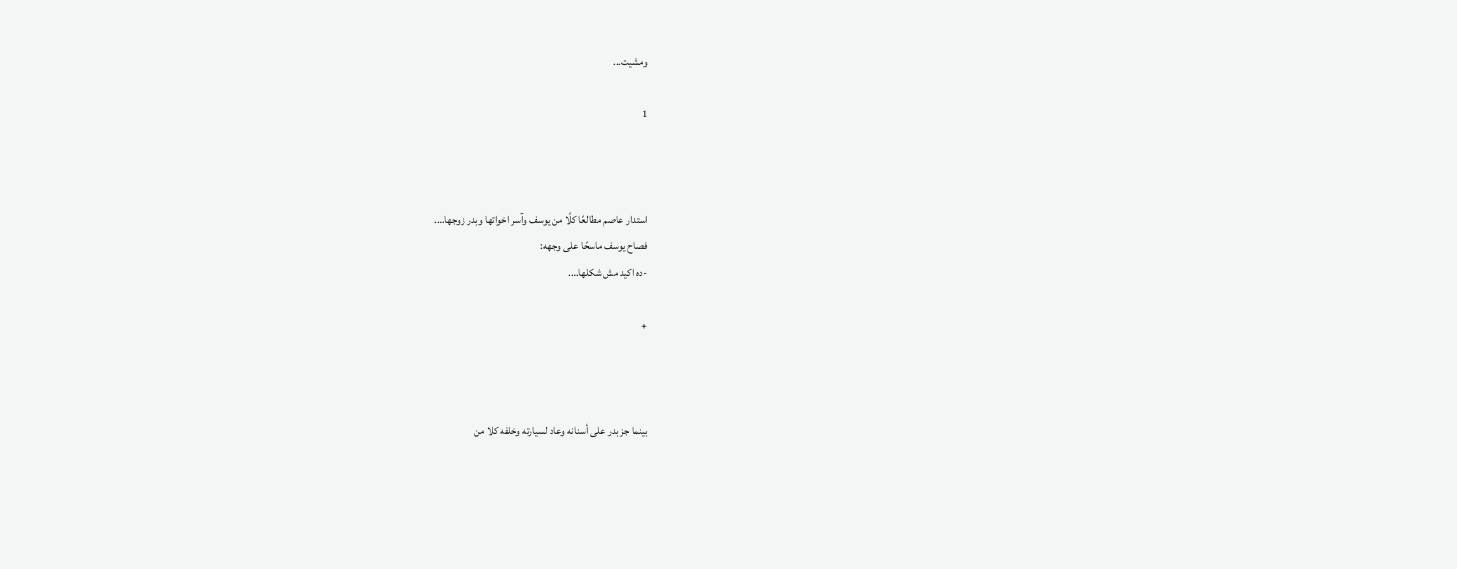ومشيت...

1



استدار عاصم مطالعًا كلًا من يوسف وآسر اخواتها وبدر زوجها….
فصاح يوسف ماسحًا على وجهه:
-ده اكيد مش شكلها….

+



بينما جز بدر على أسنانه وعاد لسيارته وخلفه كلا من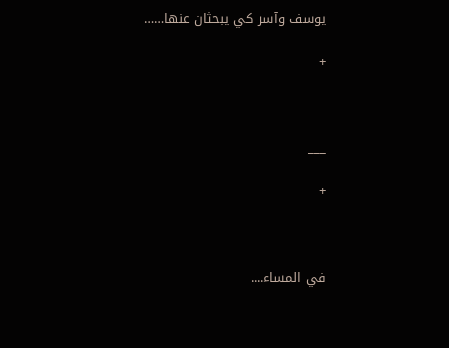يوسف وآسر كي يبحثان عنها……

+



___

+



في المساء....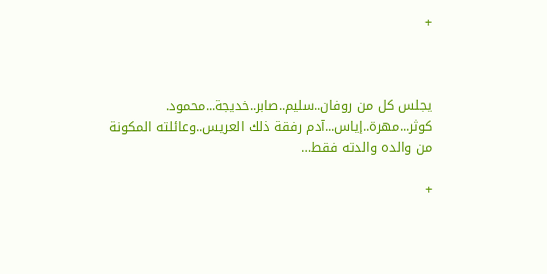+



يجلس كل من روفان..سليم..صابر..خديجة...محمود.
كوثر...مهرة..إياس...آدم رفقة ذلك العريس..وعائلته المكونة من والده والدته فقط…

+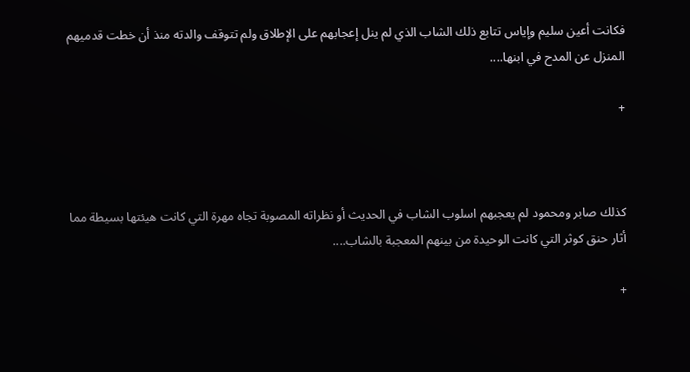فكانت أعين سليم وإياس تتابع ذلك الشاب الذي لم ينل إعجابهم على الإطلاق ولم تتوقف والدته منذ أن خطت قدميهم المنزل عن المدح في ابنها....

+



كذلك صابر ومحمود لم يعجبهم اسلوب الشاب في الحديث أو نظراته المصوبة تجاه مهرة التي كانت هيئتها بسيطة مما أثار حنق كوثر التي كانت الوحيدة من بينهم المعجبة بالشاب....

+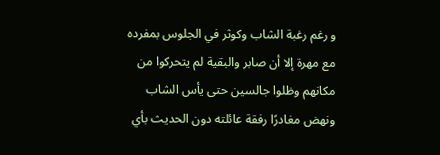و رغم رغبة الشاب وكوثر في الجلوس بمفرده مع مهرة إلا أن صابر والبقية لم يتحركوا من مكانهم وظلوا جالسين حتى يأس الشاب ونهض مغادرًا رفقة عائلته دون الحديث بأي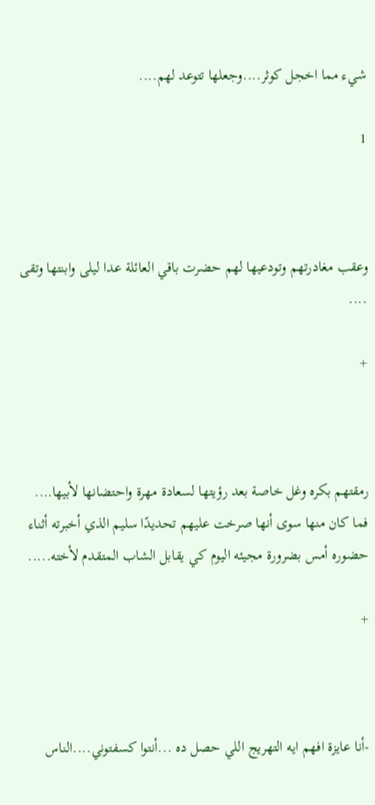شيء مما اخجل كوثر....وجعلها تتوعد لهم....

1



وعقب مغادرتهم وتودعيها لهم حضرت باقي العائلة عدا ليلى وابنتها وتقى ....

+



رمقتهم بكره وغل خاصة بعد رؤيتها لسعادة مهرة واحتضانها لأبيها….
فما كان منها سوى أنها صرخت عليهم تحديدًا سليم الذي أخبرته أثناء حضوره أمس بضرورة مجيئه اليوم كي يقابل الشاب المتقدم لأخته.....

+



-أنا عايزة افهم ايه التهريج اللي حصل ده ...أنتوا كسفتوني....الناس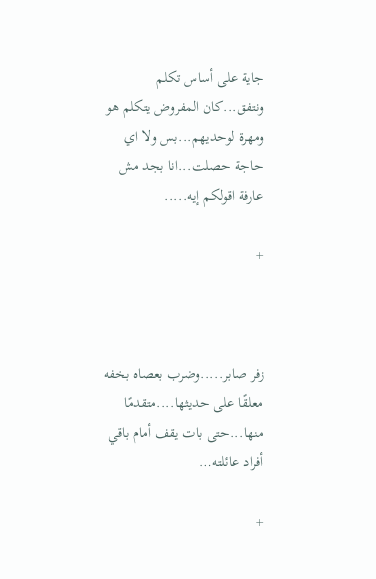جاية على أساس تكلم ونتفق...كان المفروض يتكلم هو ومهرة لوحديهم...بس ولا اي حاجة حصلت...انا بجد مش عارفة اقولكم إيه.....

+



زفر صابر.....وضرب بعصاه بخفه معلقًا على حديثها....متقدمًا منها...حتى بات يقف أمام باقي أفراد عائلته…

+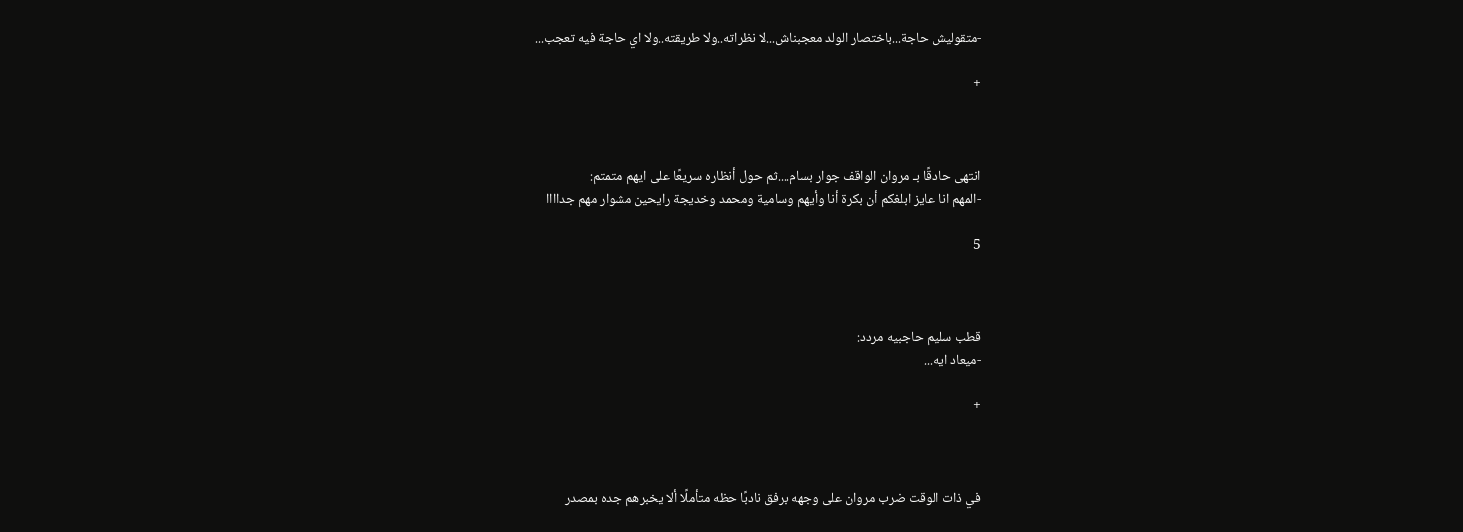-متقوليش حاجة...باختصار الولد معجبناش...لا نظراته..ولا طريقته..ولا اي حاجة فيه تعجب...

+



انتهى حادقًا بـ مروان الواقف جوار بسام....ثم حول أنظاره سريعًا على ايهم متمتم:
-المهم انا عايز ابلغكم أن بكرة أنا وأيهم وسامية ومحمد وخديجة رايحين مشوار مهم جداااا

5



قطب سليم حاجبيه مردد:
-ميعاد ايه...

+



في ذات الوقت ضرب مروان على وجهه برفق نادبًا حظه متأملًا ألا يخبرهم جده بمصدر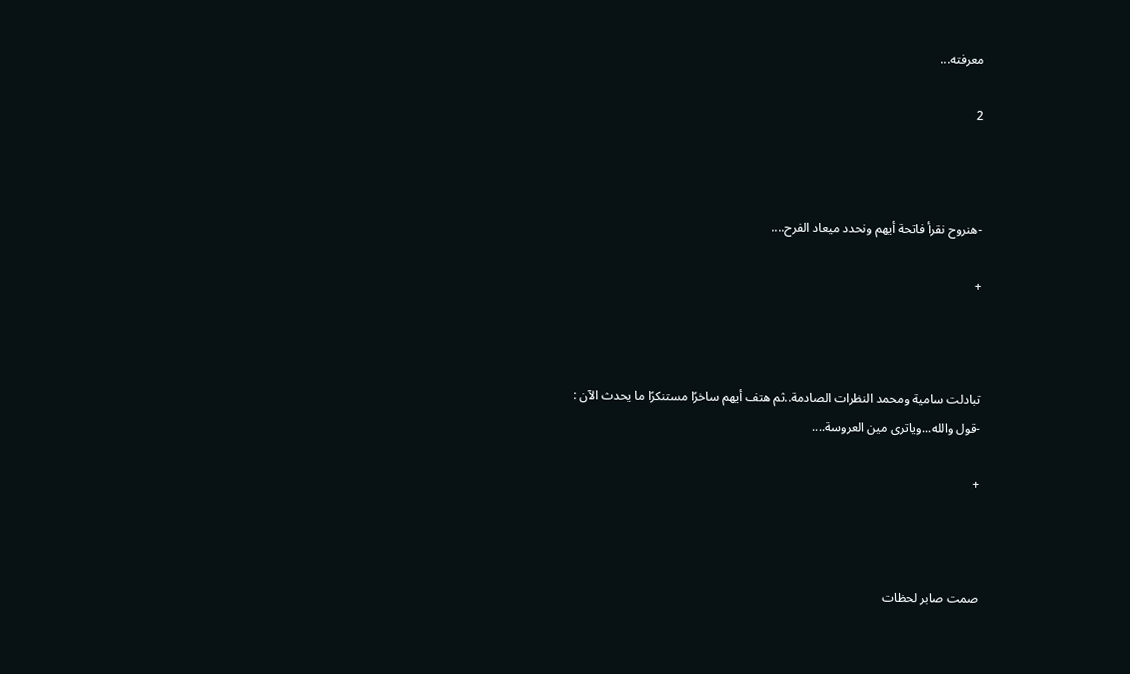معرفته...

2



-هنروح نقرأ فاتحة أيهم ونحدد ميعاد الفرح....

+



تبادلت سامية ومحمد النظرات الصادمة..ثم هتف أيهم ساخرًا مستنكرًا ما يحدث الآن :
-قول والله...وياترى مين العروسة....

+



صمت صابر لحظات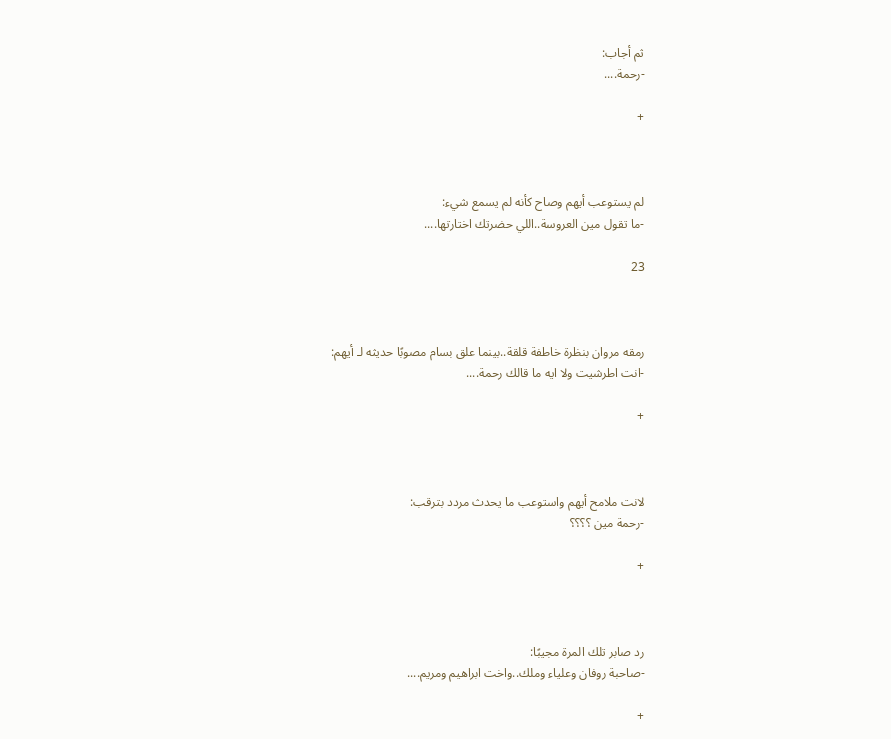ثم أجاب:
-رحمة....

+



لم يستوعب أيهم وصاح كأنه لم يسمع شيء:
-ما تقول مين العروسة..اللي حضرتك اختارتها....

23



رمقه مروان بنظرة خاطفة قلقة..بينما علق بسام مصوبًا حديثه لـ أيهم:
-انت اطرشيت ولا ايه ما قالك رحمة....

+



لانت ملامح أيهم واستوعب ما يحدث مردد بترقب:
-رحمة مين ؟؟؟؟

+



رد صابر تلك المرة مجيبًا:
-صاحبة روفان وعلياء وملك..واخت ابراهيم ومريم....

+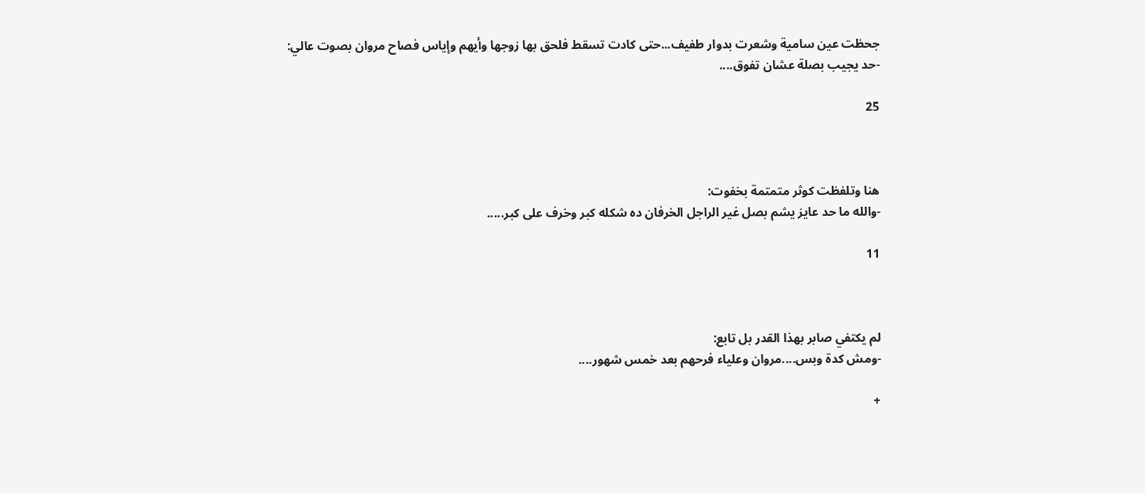جحظت عين سامية وشعرت بدوار طفيف...حتى كادت تسقط فلحق بها زوجها وأيهم وإياس فصاح مروان بصوت عالي:
-حد يجيب بصلة عشان تفوق....

25



هنا وتلفظت كوثر متمتمة بخفوت:
-والله ما حد عايز يشم بصل غير الراجل الخرفان ده شكله كبر وخرف على كبر.....

11



لم يكتفي صابر بهذا القدر بل تابع:
-ومش كدة وبس....مروان وعلياء فرحهم بعد خمس شهور....

+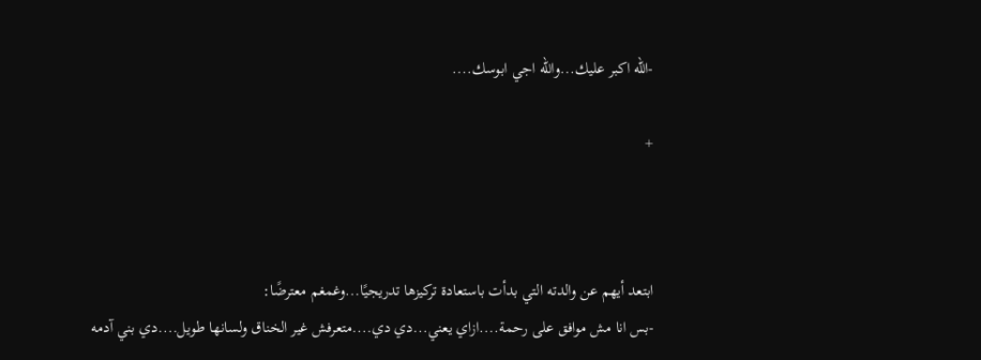-الله اكبر عليك...والله اجي ابوسك....

+



ابتعد أيهم عن والدته التي بدأت باستعادة تركيزها تدريجيًا...وغمغم معترضًا:
-بس انا مش موافق على رحمة....ازاي يعني...دي دي....متعرفش غير الخناق ولسانها طويل....دي بني آدمه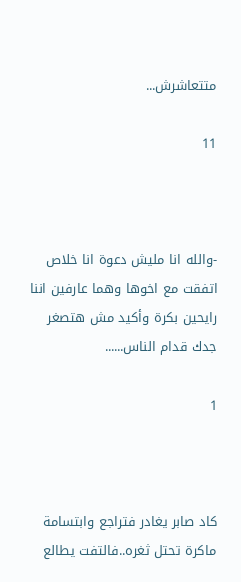متتعاشرش...

11



-والله انا مليش دعوة انا خلاص اتفقت مع اخوها وهما عارفين اننا رايحين بكرة وأكيد مش هتصغر جدك قدام الناس......

1



كاد صابر يغادر فتراجع وابتسامة ماكرة تحتل ثغره..فالتفت يطالع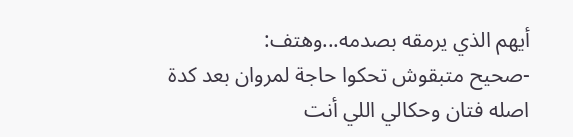أيهم الذي يرمقه بصدمه...وهتف:
-صحيح متبقوش تحكوا حاجة لمروان بعد كدة اصله فتان وحكالي اللي أنت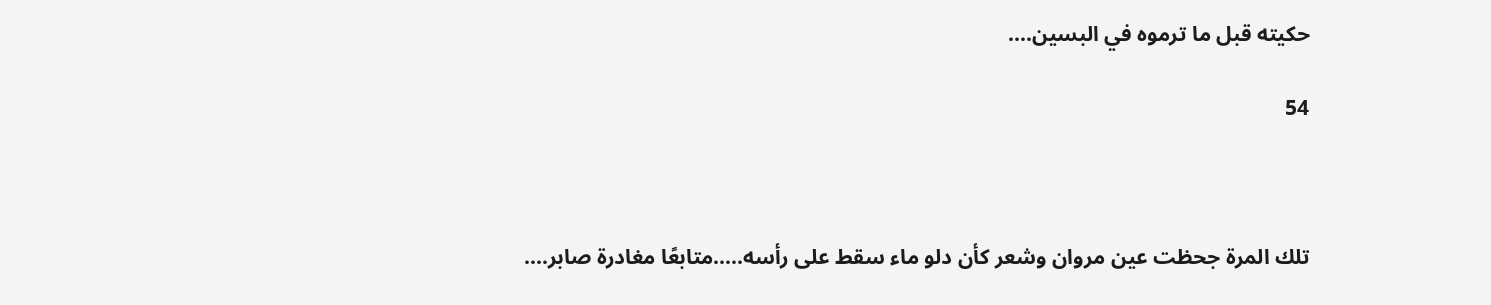حكيته قبل ما ترموه في البسين....

54



تلك المرة جحظت عين مروان وشعر كأن دلو ماء سقط على رأسه.....متابعًا مغادرة صابر....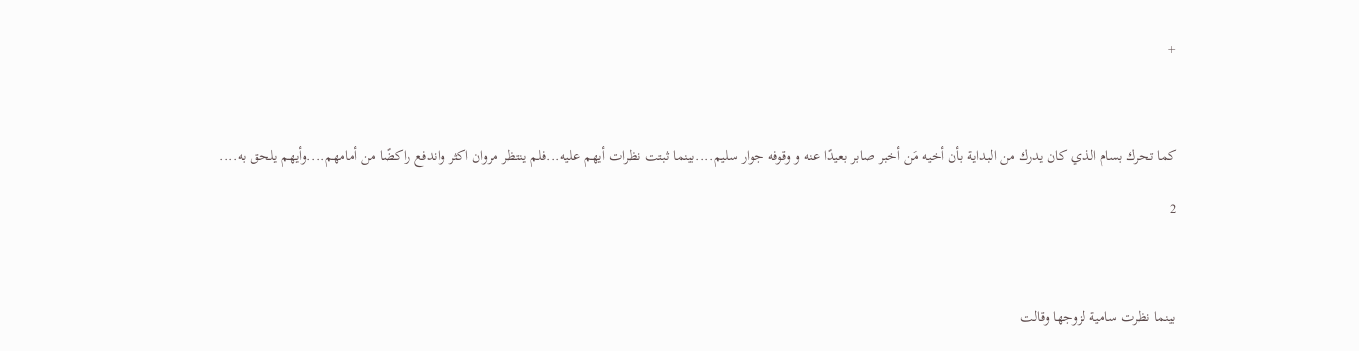+



كما تحرك بسام الذي كان يدرك من البداية بأن أخيه مَن أخبر صابر بعيدًا عنه و وقوفه جوار سليم....بينما ثبتت نظرات أيهم عليه...فلم ينتظر مروان اكثر واندفع راكضًا من أمامهم....وأيهم يلحق به....

2



بينما نظرت سامية لزوجها وقالت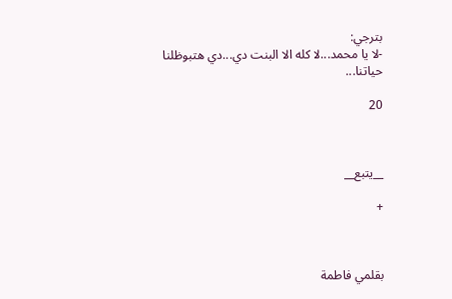بترجي:
-لا يا محمد...لا كله الا البنت دي...دي هتبوظلنا حياتنا...

20



__يتبع__

+



بقلمي فاطمة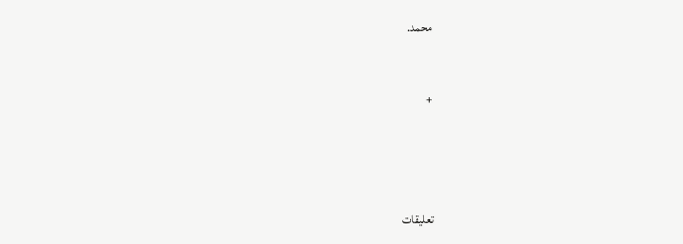محمد.


+




تعليقات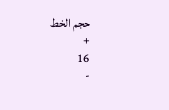حجم الخط
+
16
-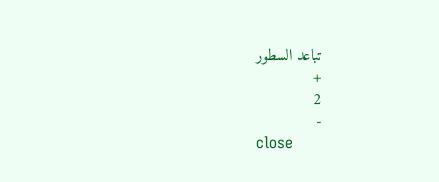تباعد السطور
+
2
-
close